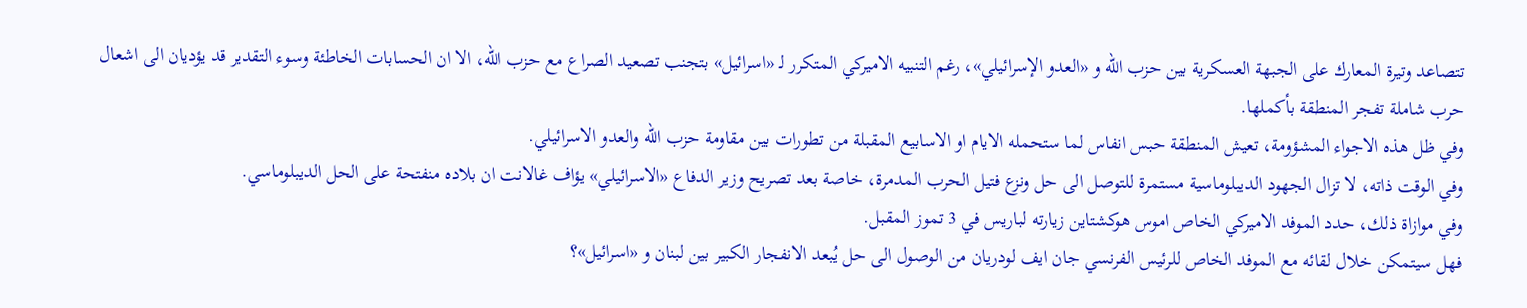تتصاعد وتيرة المعارك على الجبهة العسكرية بين حزب الله و «العدو الإسرائيلي»، رغم التنبيه الاميركي المتكرر لـ «اسرائيل» بتجنب تصعيد الصراع مع حزب الله، الا ان الحسابات الخاطئة وسوء التقدير قد يؤديان الى اشعال حرب شاملة تفجر المنطقة بأكملها.
وفي ظل هذه الاجواء المشؤومة، تعيش المنطقة حبس انفاس لما ستحمله الايام او الاسابيع المقبلة من تطورات بين مقاومة حزب الله والعدو الاسرائيلي.
وفي الوقت ذاته، لا تزال الجهود الديبلوماسية مستمرة للتوصل الى حل ونزع فتيل الحرب المدمرة، خاصة بعد تصريح وزير الدفاع «الاسرائيلي» يؤاف غالانت ان بلاده منفتحة على الحل الديبلوماسي.
وفي موازاة ذلك، حدد الموفد الاميركي الخاص اموس هوكشتاين زيارته لباريس في 3 تموز المقبل.
فهل سيتمكن خلال لقائه مع الموفد الخاص للرئيس الفرنسي جان ايف لودريان من الوصول الى حل يُبعد الانفجار الكبير بين لبنان و «اسرائيل»؟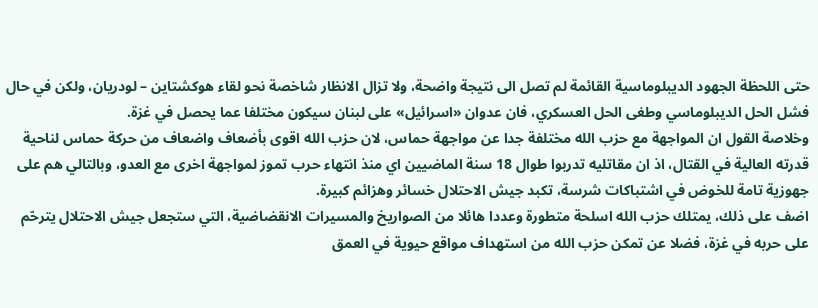حتى اللحظة الجهود الديبلوماسية القائمة لم تصل الى نتيجة واضحة، ولا تزال الانظار شاخصة نحو لقاء هوكشتاين – لودريان، ولكن في حال فشل الحل الديبلوماسي وطغى الحل العسكري، فان عدوان «اسرائيل» على لبنان سيكون مختلفا عما يحصل في غزة.
وخلاصة القول ان المواجهة مع حزب الله مختلفة جدا عن مواجهة حماس، لان حزب الله اقوى بأضعاف واضعاف من حركة حماس لناحية قدرته العالية في القتال، اذ ان مقاتليه تدربوا طوال 18 سنة الماضيين اي منذ انتهاء حرب تموز لمواجهة اخرى مع العدو، وبالتالي هم على جهوزية تامة للخوض في اشتباكات شرسة، تكبد جيش الاحتلال خسائر وهزائم كبيرة.
اضف على ذلك، يمتلك حزب الله اسلحة متطورة وعددا هائلا من الصواريخ والمسيرات الانقضاضية، التي ستجعل جيش الاحتلال يترحّم على حربه في غزة، فضلا عن تمكن حزب الله من استهداف مواقع حيوية في العمق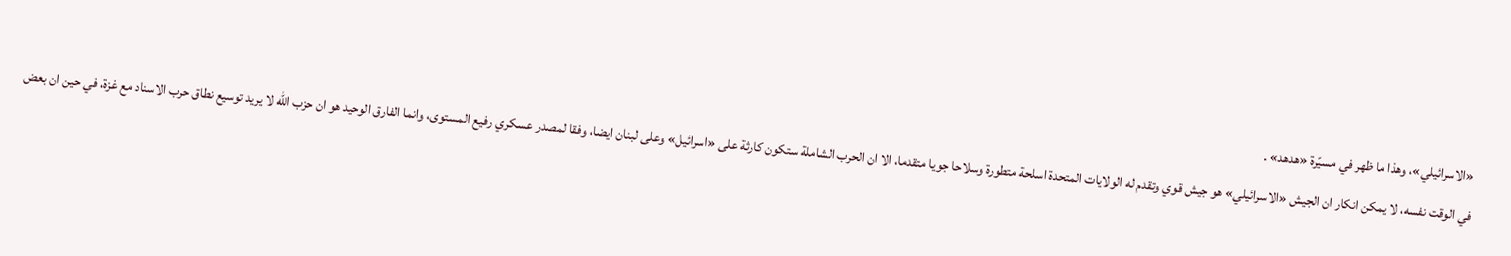«الاسرائيلي»، وهذا ما ظهر في مسيّرة «هدهد» .
في الوقت نفسه، لا يمكن انكار ان الجيش «الاسرائيلي» هو جيش قوي وتقدم له الولايات المتحدة اسلحة متطورة وسلاحا جويا متقدما، الا ان الحرب الشاملة ستكون كارثة على «اسرائيل» وعلى لبنان ايضا، وفقا لمصدر عسكري رفيع المستوى، وانما الفارق الوحيد هو ان حزب الله لا يريد توسيع نطاق حرب الاسناد مع غزة، في حين ان بعض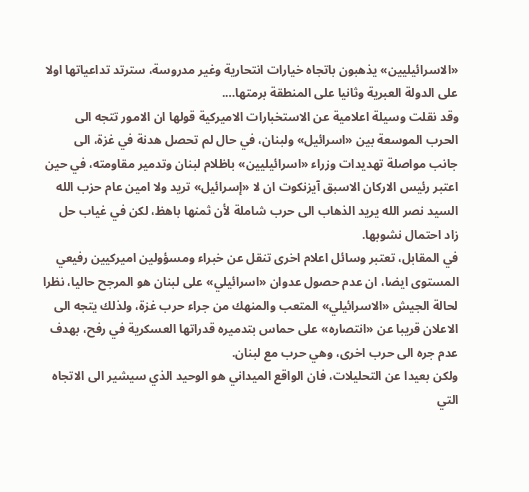«الاسرائيليين» يذهبون باتجاه خيارات انتحارية وغير مدروسة، سترتد تداعياتها اولا على الدولة العبرية وثانيا على المنطقة برمتها….
وقد نقلت وسيلة اعلامية عن الاستخبارات الاميركية قولها ان الامور تتجه الى الحرب الموسعة بين «اسرائيل» ولبنان، في حال لم تحصل هدنة في غزة، الى جانب مواصلة تهديدات وزراء «اسرائيليين» باظلام لبنان وتدمير مقاومته، في حين اعتبر رئيس الاركان الاسبق آيزنكوت ان لا «إسرائيل» تريد ولا امين عام حزب الله السيد نصر الله يريد الذهاب الى حرب شاملة لأن ثمنها باهظ، لكن في غياب حل زاد احتمال نشوبها.
في المقابل، تعتبر وسائل اعلام اخرى تنقل عن خبراء ومسؤولين اميركيين رفيعي المستوى ايضا، ان عدم حصول عدوان «اسرائيلي» على لبنان هو المرجح حاليا، نظرا لحالة الجيش «الاسرائيلي» المتعب والمنهك من جراء حرب غزة، ولذلك يتجه الى الاعلان قريبا عن «انتصاره» على حماس بتدميره قدراتها العسكرية في رفح، بهدف عدم جره الى حرب اخرى، وهي حرب مع لبنان.
ولكن بعيدا عن التحليلات، فان الواقع الميداني هو الوحيد الذي سيشير الى الاتجاه التي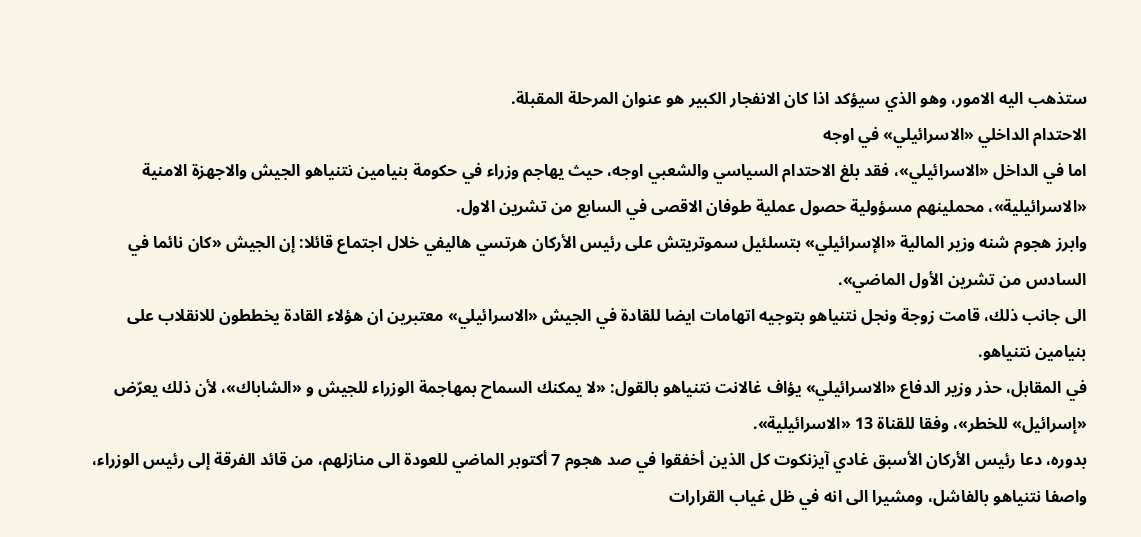ستذهب اليه الامور، وهو الذي سيؤكد اذا كان الانفجار الكبير هو عنوان المرحلة المقبلة.
الاحتدام الداخلي «الاسرائيلي» في اوجه
اما في الداخل «الاسرائيلي»، فقد بلغ الاحتدام السياسي والشعبي اوجه، حيث يهاجم وزراء في حكومة بنيامين نتنياهو الجيش والاجهزة الامنية «الاسرائيلية»، محملينهم مسؤولية حصول عملية طوفان الاقصى في السابع من تشرين الاول.
وابرز هجوم شنه وزير المالية «الإسرائيلي» بتسلئيل سموتريتش على رئيس الأركان هرتسي هاليفي خلال اجتماع قائلا: إن الجيش «كان نائما في السادس من تشرين الأول الماضي».
الى جانب ذلك، قامت زوجة ونجل نتنياهو بتوجيه اتهامات ايضا للقادة في الجيش «الاسرائيلي» معتبرين ان هؤلاء القادة يخططون للانقلاب على بنيامين نتنياهو.
في المقابل، حذر وزير الدفاع «الاسرائيلي» يؤاف غالانت نتنياهو بالقول: «لا يمكنك السماح بمهاجمة الوزراء للجيش و «الشاباك»، لأن ذلك يعرّض «إسرائيل» للخطر»، وفقا للقناة 13 «الاسرائيلية».
بدوره، دعا رئيس الأركان الأسبق غادي آيزنكوت كل الذين أخفقوا في صد هجوم 7 أكتوبر الماضي للعودة الى منازلهم، من قائد الفرقة إلى رئيس الوزراء، واصفا نتنياهو بالفاشل، ومشيرا الى انه في ظل غياب القرارات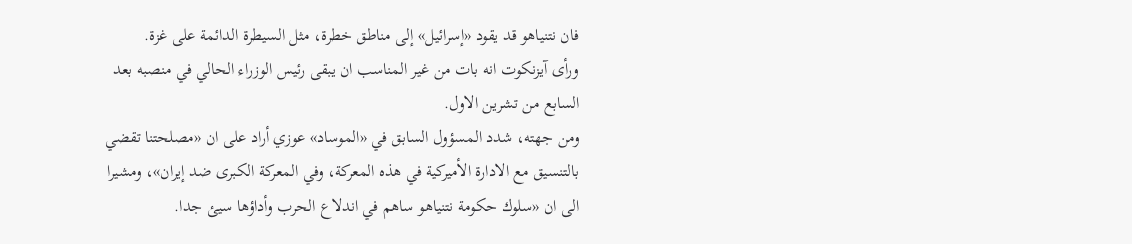فان نتنياهو قد يقود «إسرائيل» إلى مناطق خطرة، مثل السيطرة الدائمة على غزة.
ورأى آيزنكوت انه بات من غير المناسب ان يبقى رئيس الوزراء الحالي في منصبه بعد السابع من تشرين الاول.
ومن جهته، شدد المسؤول السابق في «الموساد» عوزي أراد على ان «مصلحتنا تقضي بالتنسيق مع الادارة الأميركية في هذه المعركة، وفي المعركة الكبرى ضد إيران»، ومشيرا الى ان «سلوك حكومة نتنياهو ساهم في اندلاع الحرب وأداؤها سيئ جدا.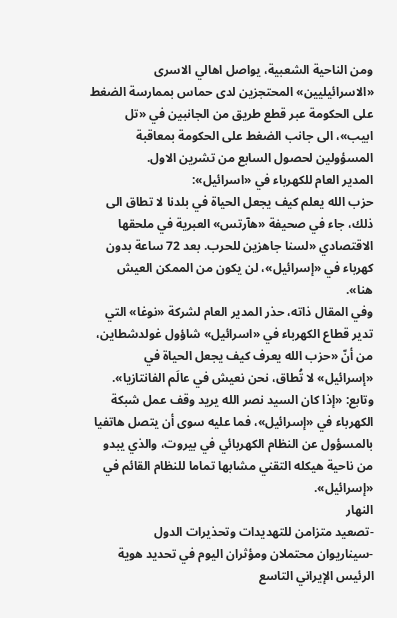ومن الناحية الشعبية، يواصل اهالي الاسرى «الاسرائيليين» المحتجزين لدى حماس بممارسة الضغط على الحكومة عبر قطع طريق من الجانبين في «تل ابيب»، الى جانب الضغط على الحكومة بمعاقبة المسؤولين لحصول السابع من تشرين الاول.
المدير العام للكهرباء في «اسرائيل»:
حزب الله يعلم كيف يجعل الحياة في بلدنا لا تطاق الى ذلك، جاء في صحيفة «هآرتس» العبرية في ملحقها الاقتصادي «لسنا جاهزين للحرب. بعد 72 ساعة بدون كهرباء في «إسرائيل»، لن يكون من الممكن العيش هنا».
وفي المقال ذاته، حذر المدير العام لشركة «نوغا» التي تدير قطاع الكهرباء في «اسرائيل» شاؤول غولدشطاين، من أنّ «حزب الله يعرف كيف يجعل الحياة في «إسرائيل» لا تُطاق، نحن نعيش في عالَم الفانتازيا».
وتابع: «إذا كان السيد نصر الله يريد وقف عمل شبكة الكهرباء في «إسرائيل»، فما عليه سوى أن يتصل هاتفيا بالمسؤول عن النظام الكهربائي في بيروت، والذي يبدو من ناحية هيكله التقني مشابها تماما للنظام القائم في «إسرائيل».
النهار
-تصعيد متزامن للتهديدات وتحذيرات الدول
-سيناريوان محتملان ومؤثران اليوم في تحديد هوية الرئيس الإيراني التاسع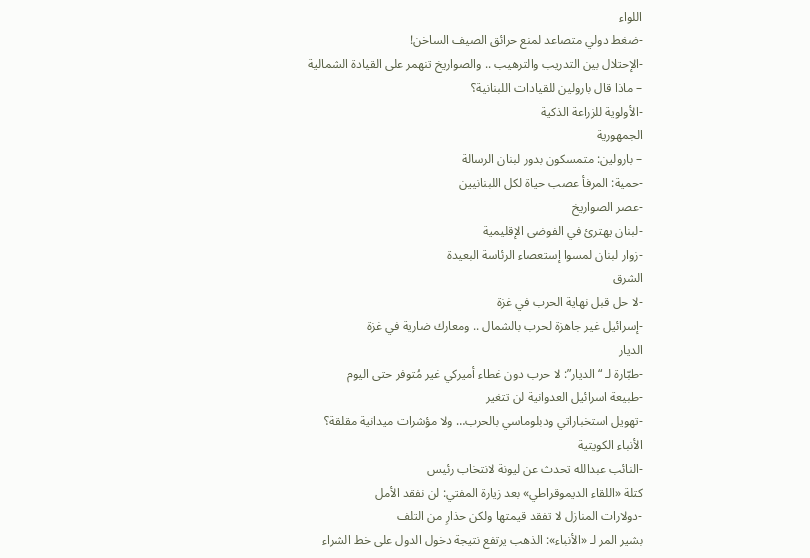اللواء
-ضغط دولي متصاعد لمنع حرائق الصيف الساخن!
-الإحتلال بين التدريب والترهيب .. والصواريخ تنهمر على القيادة الشمالية
– ماذا قال بارولين للقيادات اللبنانية؟
-الأولوية للزراعة الذكية
الجمهورية
– بارولين: متمسكون بدور لبنان الرسالة
-حمية: المرفأ عصب حياة لكل اللبنانيين
-عصر الصواريخ
-لبنان يهترئ في الفوضى الإقليمية
-زوار لبنان لمسوا إستعصاء الرئاسة البعيدة
الشرق
-لا حل قبل نهاية الحرب في غزة
-إسرائيل غير جاهزة لحرب بالشمال .. ومعارك ضارية في غزة
الديار
-طبّارة لـ “الديار”: لا حرب دون غطاء أميركي غير مُتوفر حتى اليوم
-طبيعة اسرائيل العدوانية لن تتغير
-تهويل استخباراتي ودبلوماسي بالحرب… ولا مؤشرات ميدانية مقلقة؟
الأنباء الكويتية
-النائب عبدالله تحدث عن ليونة لانتخاب رئيس
كتلة «اللقاء الديموقراطي» بعد زيارة المفتي: لن نفقد الأمل
-دولارات المنازل لا تفقد قيمتها ولكن حذارِ من التلف
بشير المر لـ «الأنباء»: الذهب يرتفع نتيجة دخول الدول على خط الشراء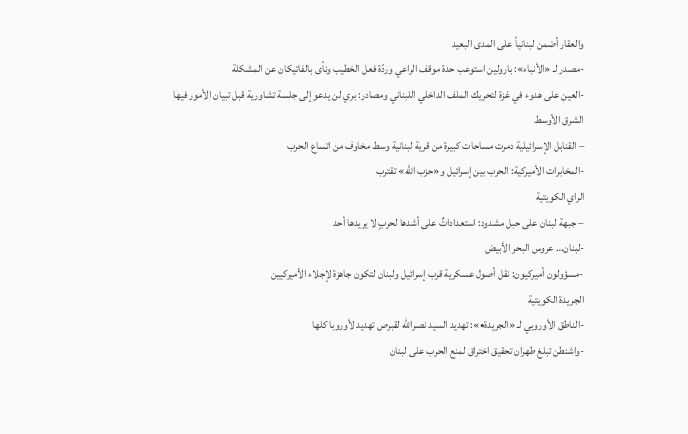والعقار أضمن لبنانياً على المدى البعيد
-مصدر لـ «الأنباء»: بارولين استوعب حدة موقف الراعي وردّة فعل الخطيب ونأى بالفاتيكان عن المشكلة
-العين على هدوء في غزة لتحريك الملف الداخلي اللبناني ومصادر: بري لن يدعو إلى جلسة تشاورية قبل تبيان الأمور فيها
الشرق الأوسط
– القنابل الإسرائيلية دمرت مساحات كبيرة من قرية لبنانية وسط مخاوف من اتساع الحرب
-المخابرات الأميركية: الحرب بين إسرائيل و«حزب الله» تقترب
الراي الكويتية
– جبهة لبنان على حبل مشدود: استعداداتٌ على أشدها لحربٍ لا يريدها أحد
-لبنان… عروس البحر الأبيض
-مسؤولون أميركيون: نقل أصول عسكرية قرب إسرائيل ولبنان لتكون جاهزة لإجلاء الأميركيين
الجريدة الكويتية
-الناطق الأوروبي لـ «الجريدة•»: تهديد السيد نصرالله لقبرص تهديد لأوروبا كلها
-واشنطن تبلغ طهران تحقيق اختراق لمنع الحرب على لبنان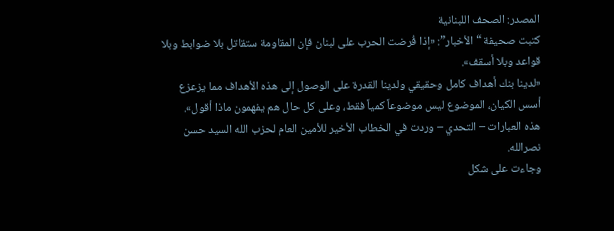المصدر: الصحف اللبنانية
كتبت صحيفة “الأخبار”: «إذا فُرضت الحرب على لبنان فإن المقاومة ستقاتل بلا ضوابط وبلا قواعد وبلا أسقف».
«لدينا بنك أهداف كامل وحقيقي ولدينا القدرة على الوصول إلى هذه الأهداف مما يزعزع أسس الكيان، الموضوع ليس موضوعاً كمياً فقط، وعلى كل حال هم يفهمون ماذا أقول».
هذه العبارات – التحدي – وردت في الخطاب الأخير للأمين العام لحزب الله السيد حسن نصرالله.
وجاءت على شكل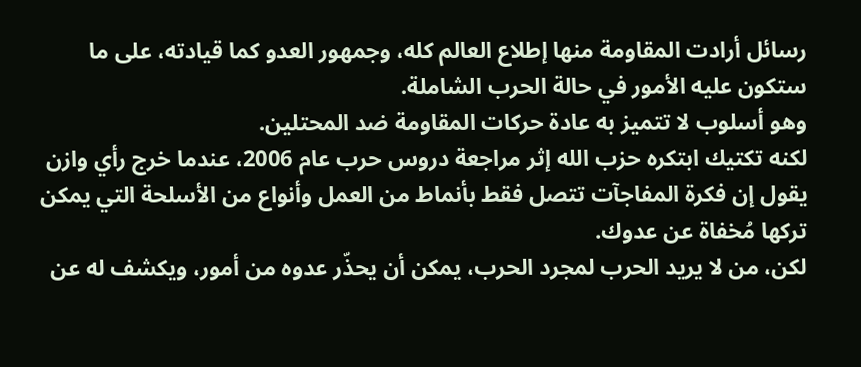رسائل أرادت المقاومة منها إطلاع العالم كله، وجمهور العدو كما قيادته، على ما ستكون عليه الأمور في حالة الحرب الشاملة.
وهو أسلوب لا تتميز به عادة حركات المقاومة ضد المحتلين.
لكنه تكتيك ابتكره حزب الله إثر مراجعة دروس حرب عام 2006، عندما خرج رأي وازن يقول إن فكرة المفاجآت تتصل فقط بأنماط من العمل وأنواع من الأسلحة التي يمكن تركها مُخفاة عن عدوك.
لكن، من لا يريد الحرب لمجرد الحرب، يمكن أن يحذّر عدوه من أمور، ويكشف له عن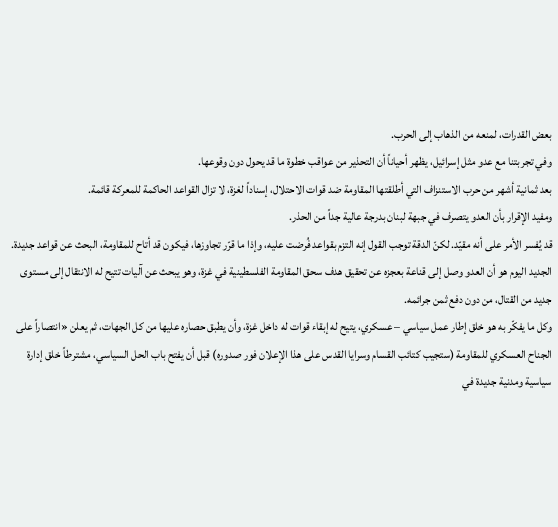بعض القدرات، لمنعه من الذهاب إلى الحرب.
وفي تجربتنا مع عدو مثل إسرائيل، يظهر أحياناً أن التحذير من عواقب خطوة ما قد يحول دون وقوعها.
بعد ثمانية أشهر من حرب الاستنزاف التي أطلقتها المقاومة ضد قوات الاحتلال، إسناداً لغزة، لا تزال القواعد الحاكمة للمعركة قائمة.
ومفيد الإقرار بأن العدو يتصرف في جبهة لبنان بدرجة عالية جداً من الحذر.
قد يُفسر الأمر على أنه مقيّد. لكنّ الدقة توجب القول إنه التزم بقواعد فُرضت عليه، وإذا ما قرّر تجاوزها، فيكون قد أتاح للمقاومة، البحث عن قواعد جديدة.
الجديد اليوم هو أن العدو وصل إلى قناعة بعجزه عن تحقيق هدف سحق المقاومة الفلسطينية في غزة، وهو يبحث عن آليات تتيح له الانتقال إلى مستوى جديد من القتال، من دون دفع ثمن جرائمه.
وكل ما يفكّر به هو خلق إطار عمل سياسي – عسكري، يتيح له إبقاء قوات له داخل غزة، وأن يطبق حصاره عليها من كل الجهات، ثم يعلن «انتصاراً على الجناح العسكري للمقاومة (ستجيب كتائب القسام وسرايا القدس على هذا الإعلان فور صدوره) قبل أن يفتح باب الحل السياسي، مشترطاً خلق إدارة سياسية ومدنية جديدة في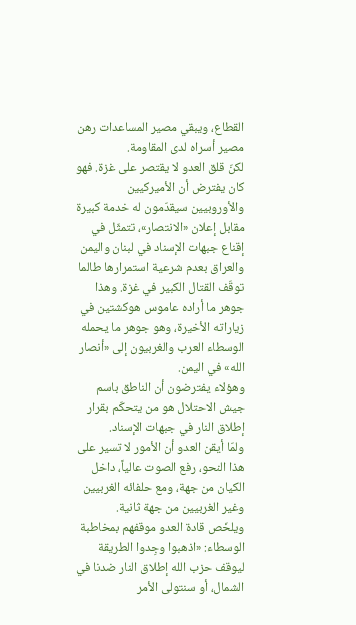القطاع، ويبقي مصير المساعدات رهن مصير أسراه لدى المقاومة.
لكنّ قلق العدو لا يقتصر على غزة. فهو كان يفترض أن الأميركيين والأوروبيين سيقدّمون له خدمة كبيرة مقابل إعلان «الانتصار»، تتمثّل في إقناع جبهات الإسناد في لبنان واليمن والعراق بعدم شرعية استمرارها طالما توقّف القتال الكبير في غزة. وهذا جوهر ما أراده عاموس هوكشتين في زياراته الأخيرة، وهو جوهر ما يحمله الوسطاء العرب والغربيون إلى «أنصار الله» في اليمن.
وهؤلاء يفترضون أن الناطق باسم جيش الاحتلال هو من يتحكّم بقرار إطلاق النار في جبهات الإسناد.
ولمّا أيقن العدو أن الأمور لا تسير على هذا النحو، رفع الصوت عالياً، داخل الكيان من جهة، ومع حلفائه الغربيين وغير الغربيين من جهة ثانية.
ويلخّص قادة العدو موقفهم بمخاطبة الوسطاء: «اذهبوا وجِدوا الطريقة ليوقف حزب الله إطلاق النار ضدنا في الشمال، أو سنتولى الأمر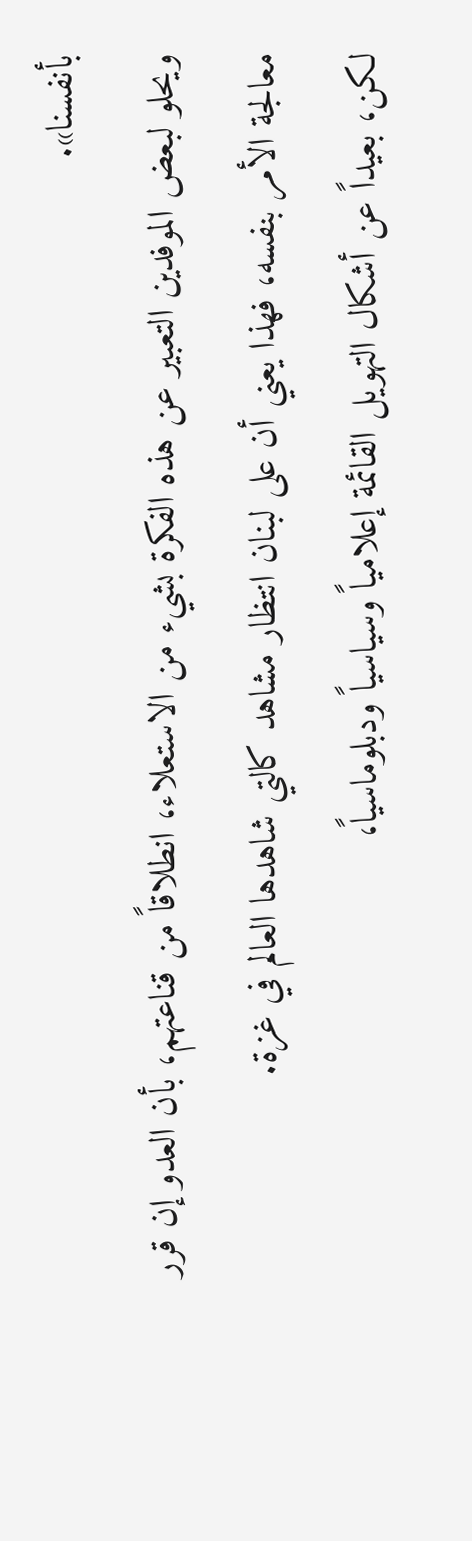بأنفسنا».
ويحلو لبعض الموفدين التعبير عن هذه الفكرة بشيء من الاستعلاء، انطلاقاً من قناعتهم، بأن العدو إن قرر معالجة الأمر بنفسه، فهذا يعني أن على لبنان انتظار مشاهد كالتي شاهدها العالم في غزة.
لكن، بعيداً عن أشكال التهويل القائمة إعلامياً وسياسياً ودبلوماسياً،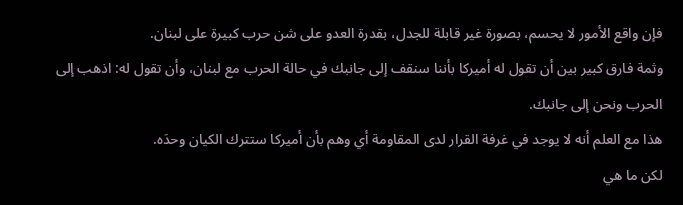فإن واقع الأمور لا يحسم، بصورة غير قابلة للجدل، بقدرة العدو على شن حرب كبيرة على لبنان.
وثمة فارق كبير بين أن تقول له أميركا بأننا سنقف إلى جانبك في حالة الحرب مع لبنان، وأن تقول له: اذهب إلى الحرب ونحن إلى جانبك.
هذا مع العلم أنه لا يوجد في غرفة القرار لدى المقاومة أي وهم بأن أميركا ستترك الكيان وحدَه.
لكن ما هي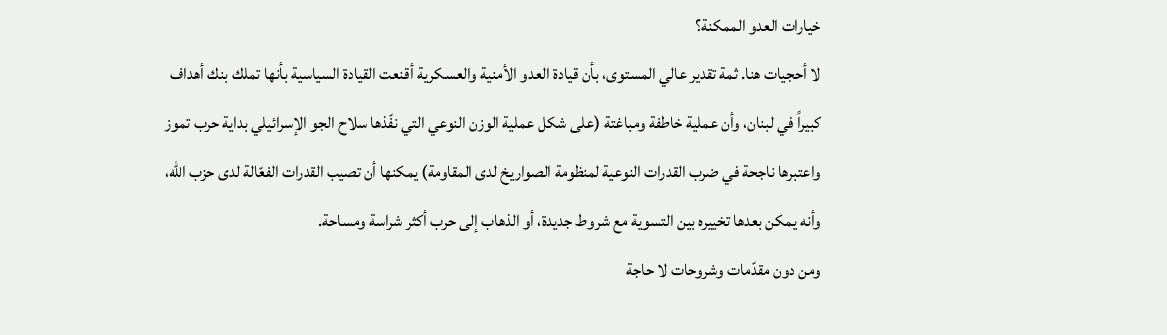خيارات العدو الممكنة؟
لا أحجيات هنا. ثمة تقدير عالي المستوى، بأن قيادة العدو الأمنية والعسكرية أقنعت القيادة السياسية بأنها تملك بنك أهداف كبيراً في لبنان، وأن عملية خاطفة ومباغتة (على شكل عملية الوزن النوعي التي نفّذها سلاح الجو الإسرائيلي بداية حرب تموز واعتبرها ناجحة في ضرب القدرات النوعية لمنظومة الصواريخ لدى المقاومة) يمكنها أن تصيب القدرات الفعّالة لدى حزب الله، وأنه يمكن بعدها تخييره بين التسوية مع شروط جديدة، أو الذهاب إلى حرب أكثر شراسة ومساحة.
ومن دون مقدّمات وشروحات لا حاجة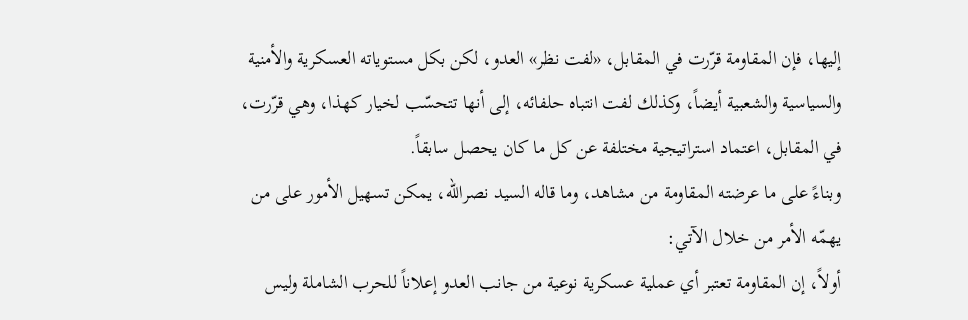إليها، فإن المقاومة قرّرت في المقابل، «لفت نظر» العدو، لكن بكل مستوياته العسكرية والأمنية والسياسية والشعبية أيضاً، وكذلك لفت انتباه حلفائه، إلى أنها تتحسّب لخيار كهذا، وهي قرّرت، في المقابل، اعتماد استراتيجية مختلفة عن كل ما كان يحصل سابقاً.
وبناءً على ما عرضته المقاومة من مشاهد، وما قاله السيد نصرالله، يمكن تسهيل الأمور على من يهمّه الأمر من خلال الآتي:
أولاً، إن المقاومة تعتبر أي عملية عسكرية نوعية من جانب العدو إعلاناً للحرب الشاملة وليس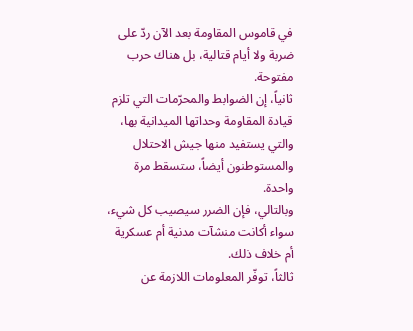في قاموس المقاومة بعد الآن ردّ على ضربة ولا أيام قتالية، بل هناك حرب مفتوحة.
ثانياً، إن الضوابط والمحرّمات التي تلزم قيادة المقاومة وحداتها الميدانية بها، والتي يستفيد منها جيش الاحتلال والمستوطنون أيضاً، ستسقط مرة واحدة.
وبالتالي، فإن الضرر سيصيب كل شيء، سواء أكانت منشآت مدنية أم عسكرية أم خلاف ذلك.
ثالثاً، توفّر المعلومات اللازمة عن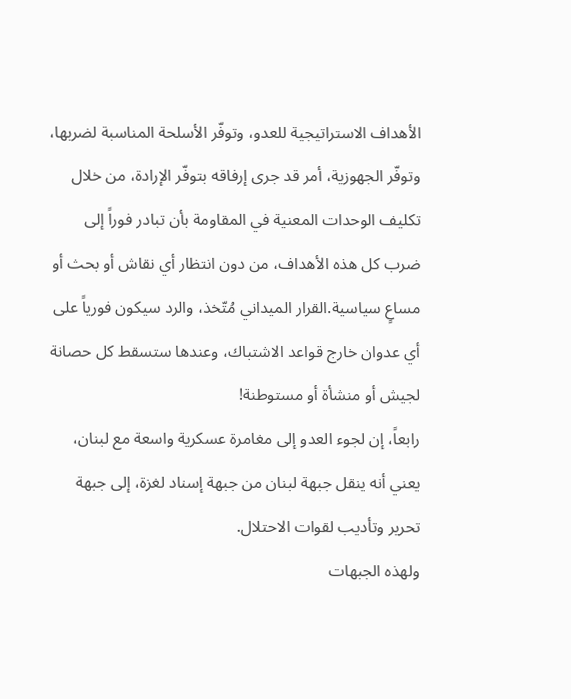الأهداف الاستراتيجية للعدو، وتوفّر الأسلحة المناسبة لضربها، وتوفّر الجهوزية، أمر قد جرى إرفاقه بتوفّر الإرادة، من خلال تكليف الوحدات المعنية في المقاومة بأن تبادر فوراً إلى ضرب كل هذه الأهداف، من دون انتظار أي نقاش أو بحث أو مساعٍ سياسية.القرار الميداني مُتّخذ، والرد سيكون فورياً على أي عدوان خارج قواعد الاشتباك، وعندها ستسقط كل حصانة لجيش أو منشأة أو مستوطنة!
رابعاً، إن لجوء العدو إلى مغامرة عسكرية واسعة مع لبنان، يعني أنه ينقل جبهة لبنان من جبهة إسناد لغزة، إلى جبهة تحرير وتأديب لقوات الاحتلال.
ولهذه الجبهات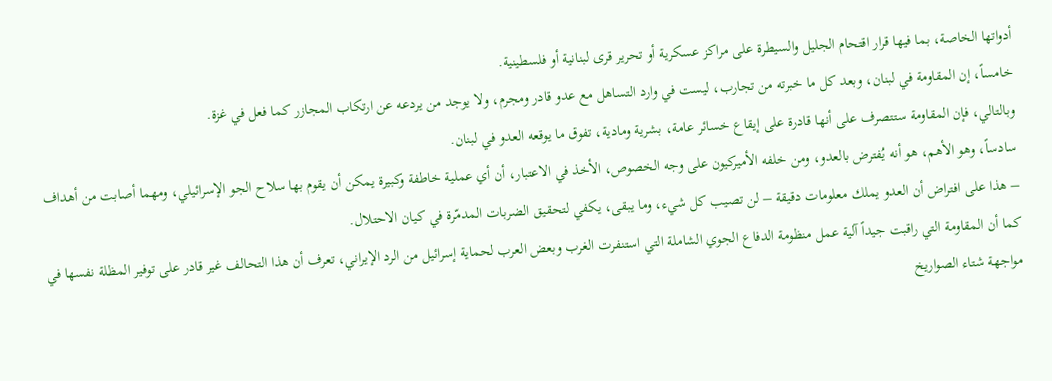أدواتها الخاصة، بما فيها قرار اقتحام الجليل والسيطرة على مراكز عسكرية أو تحرير قرى لبنانية أو فلسطينية.
خامساً، إن المقاومة في لبنان، وبعد كل ما خبرته من تجارب، ليست في وارد التساهل مع عدو قادر ومجرم، ولا يوجد من يردعه عن ارتكاب المجازر كما فعل في غزة.
وبالتالي، فإن المقاومة ستتصرف على أنها قادرة على إيقاع خسائر عامة، بشرية ومادية، تفوق ما يوقعه العدو في لبنان.
سادساً، وهو الأهم، هو أنه يُفترض بالعدو، ومن خلفه الأميركيون على وجه الخصوص، الأخذ في الاعتبار، أن أي عملية خاطفة وكبيرة يمكن أن يقوم بها سلاح الجو الإسرائيلي، ومهما أصابت من أهداف – هذا على افتراض أن العدو يملك معلومات دقيقة – لن تصيب كل شيء، وما يبقى، يكفي لتحقيق الضربات المدمّرة في كيان الاحتلال.
كما أن المقاومة التي راقبت جيداً آلية عمل منظومة الدفاع الجوي الشاملة التي استنفرت الغرب وبعض العرب لحماية إسرائيل من الرد الإيراني، تعرف أن هذا التحالف غير قادر على توفير المظلة نفسها في مواجهة شتاء الصواريخ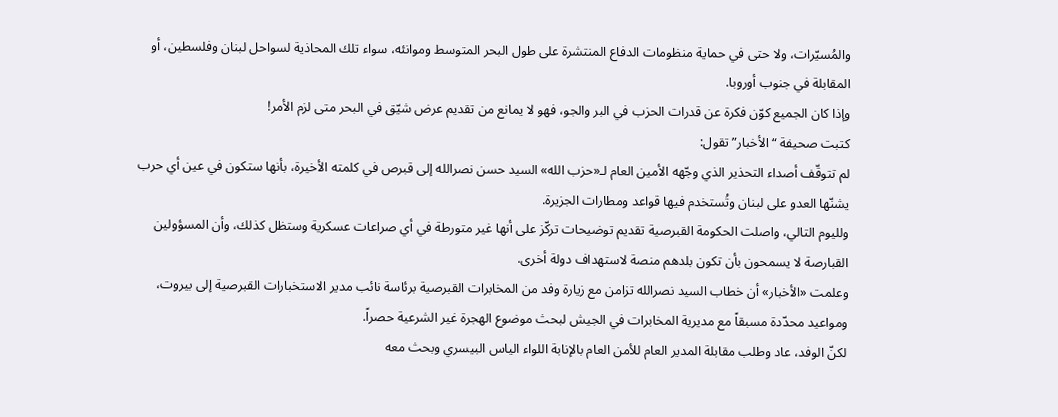والمُسيّرات، ولا حتى في حماية منظومات الدفاع المنتشرة على طول البحر المتوسط وموانئه، سواء تلك المحاذية لسواحل لبنان وفلسطين، أو المقابلة في جنوب أوروبا.
وإذا كان الجميع كوّن فكرة عن قدرات الحزب في البر والجو، فهو لا يمانع من تقديم عرض شيّق في البحر متى لزم الأمر!
كتبت صحيفة “الأخبار” تقول:
لم تتوقّف أصداء التحذير الذي وجّهه الأمين العام لـ«حزب الله» السيد حسن نصرالله إلى قبرص في كلمته الأخيرة، بأنها ستكون في عين أي حرب يشنّها العدو على لبنان وتُستخدم فيها قواعد ومطارات الجزيرة.
ولليوم التالي، واصلت الحكومة القبرصية تقديم توضيحات تركّز على أنها غير متورطة في أي صراعات عسكرية وستظل كذلك، وأن المسؤولين القبارصة لا يسمحون بأن تكون بلدهم منصة لاستهداف دولة أخرى.
وعلمت «الأخبار» أن خطاب السيد نصرالله تزامن مع زيارة وفد من المخابرات القبرصية برئاسة نائب مدير الاستخبارات القبرصية إلى بيروت، ومواعيد محدّدة مسبقاً مع مديرية المخابرات في الجيش لبحث موضوع الهجرة غير الشرعية حصراً.
لكنّ الوفد، عاد وطلب مقابلة المدير العام للأمن العام بالإنابة اللواء الياس البيسري وبحث معه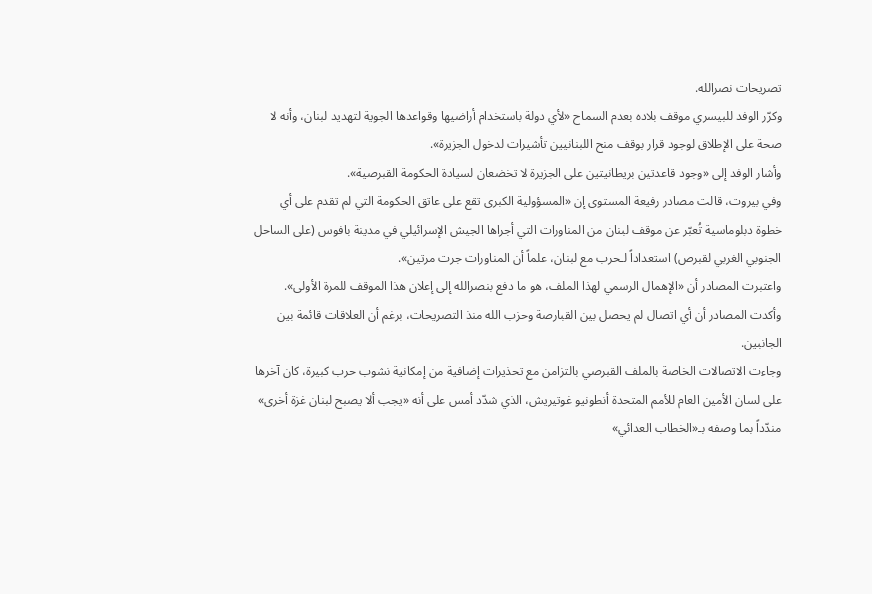تصريحات نصرالله.
وكرّر الوفد للبيسري موقف بلاده بعدم السماح «لأي دولة باستخدام أراضيها وقواعدها الجوية لتهديد لبنان، وأنه لا صحة على الإطلاق لوجود قرار بوقف منح اللبنانيين تأشيرات لدخول الجزيرة».
وأشار الوفد إلى «وجود قاعدتين بريطانيتين على الجزيرة لا تخضعان لسيادة الحكومة القبرصية».
وفي بيروت، قالت مصادر رفيعة المستوى إن «المسؤولية الكبرى تقع على عاتق الحكومة التي لم تقدم على أي خطوة دبلوماسية تُعبّر عن موقف لبنان من المناورات التي أجراها الجيش الإسرائيلي في مدينة بافوس (على الساحل الجنوبي الغربي لقبرص) استعداداً لـحرب مع لبنان، علماً أن المناورات جرت مرتين».
واعتبرت المصادر أن «الإهمال الرسمي لهذا الملف، هو ما دفع بنصرالله إلى إعلان هذا الموقف للمرة الأولى».
وأكدت المصادر أن أي اتصال لم يحصل بين القبارصة وحزب الله منذ التصريحات، برغم أن العلاقات قائمة بين الجانبين.
وجاءت الاتصالات الخاصة بالملف القبرصي بالتزامن مع تحذيرات إضافية من إمكانية نشوب حرب كبيرة، كان آخرها على لسان الأمين العام للأمم المتحدة أنطونيو غوتيريش، الذي شدّد أمس على أنه «يجب ألا يصبح لبنان غزة أخرى» مندّداً بما وصفه بـ«الخطاب العدائي»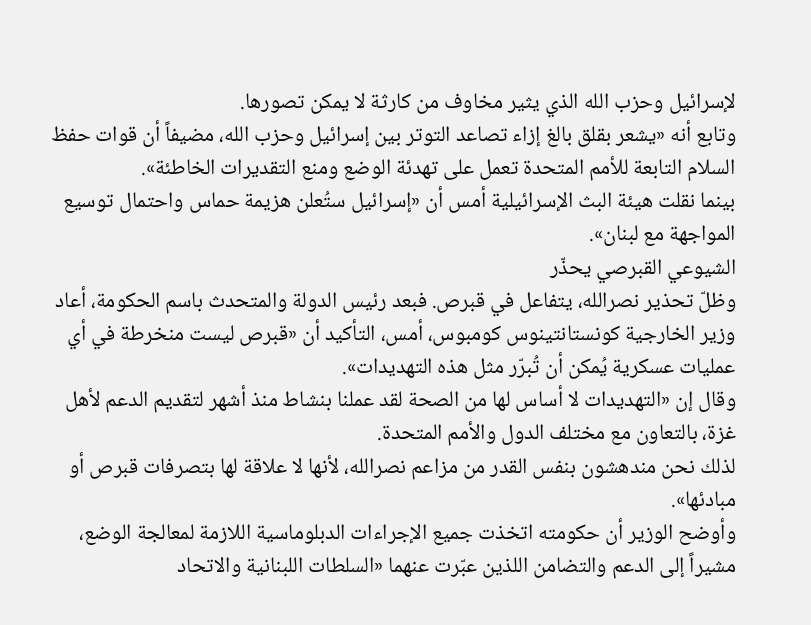لإسرائيل وحزب الله الذي يثير مخاوف من كارثة لا يمكن تصورها.
وتابع أنه «يشعر بقلق بالغ إزاء تصاعد التوتر بين إسرائيل وحزب الله، مضيفاً أن قوات حفظ السلام التابعة للأمم المتحدة تعمل على تهدئة الوضع ومنع التقديرات الخاطئة».
بينما نقلت هيئة البث الإسرائيلية أمس أن «إسرائيل ستُعلن هزيمة حماس واحتمال توسيع المواجهة مع لبنان».
الشيوعي القبرصي يحذّر
وظلّ تحذير نصرالله، يتفاعل في قبرص. فبعد رئيس الدولة والمتحدث باسم الحكومة، أعاد وزير الخارجية كونستانتينوس كومبوس، أمس، التأكيد أن «قبرص ليست منخرطة في أي عمليات عسكرية يُمكن أن تُبرّر مثل هذه التهديدات».
وقال إن «التهديدات لا أساس لها من الصحة لقد عملنا بنشاط منذ أشهر لتقديم الدعم لأهل غزة، بالتعاون مع مختلف الدول والأمم المتحدة.
لذلك نحن مندهشون بنفس القدر من مزاعم نصرالله، لأنها لا علاقة لها بتصرفات قبرص أو مبادئها».
وأوضح الوزير أن حكومته اتخذت جميع الإجراءات الدبلوماسية اللازمة لمعالجة الوضع، مشيراً إلى الدعم والتضامن اللذين عبّرت عنهما «السلطات اللبنانية والاتحاد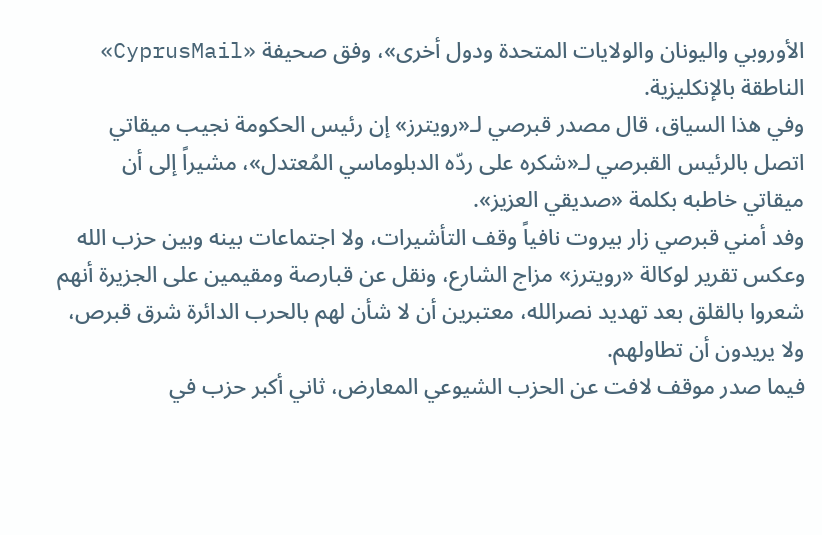الأوروبي واليونان والولايات المتحدة ودول أخرى»، وفق صحيفة «CyprusMail» الناطقة بالإنكليزية.
وفي هذا السياق، قال مصدر قبرصي لـ«رويترز» إن رئيس الحكومة نجيب ميقاتي اتصل بالرئيس القبرصي لـ«شكره على ردّه الدبلوماسي المُعتدل»، مشيراً إلى أن ميقاتي خاطبه بكلمة «صديقي العزيز».
وفد أمني قبرصي زار بيروت نافياً وقف التأشيرات، ولا اجتماعات بينه وبين حزب الله
وعكس تقرير لوكالة «رويترز» مزاج الشارع، ونقل عن قبارصة ومقيمين على الجزيرة أنهم شعروا بالقلق بعد تهديد نصرالله، معتبرين أن لا شأن لهم بالحرب الدائرة شرق قبرص، ولا يريدون أن تطاولهم.
فيما صدر موقف لافت عن الحزب الشيوعي المعارض، ثاني أكبر حزب في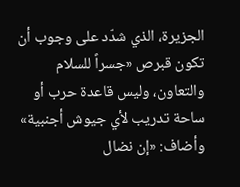الجزيرة، الذي شدّد على وجوب أن تكون قبرص «جسراً للسلام والتعاون، وليس قاعدة حرب أو ساحة تدريب لأي جيوش أجنبية» وأضاف: «إن نضال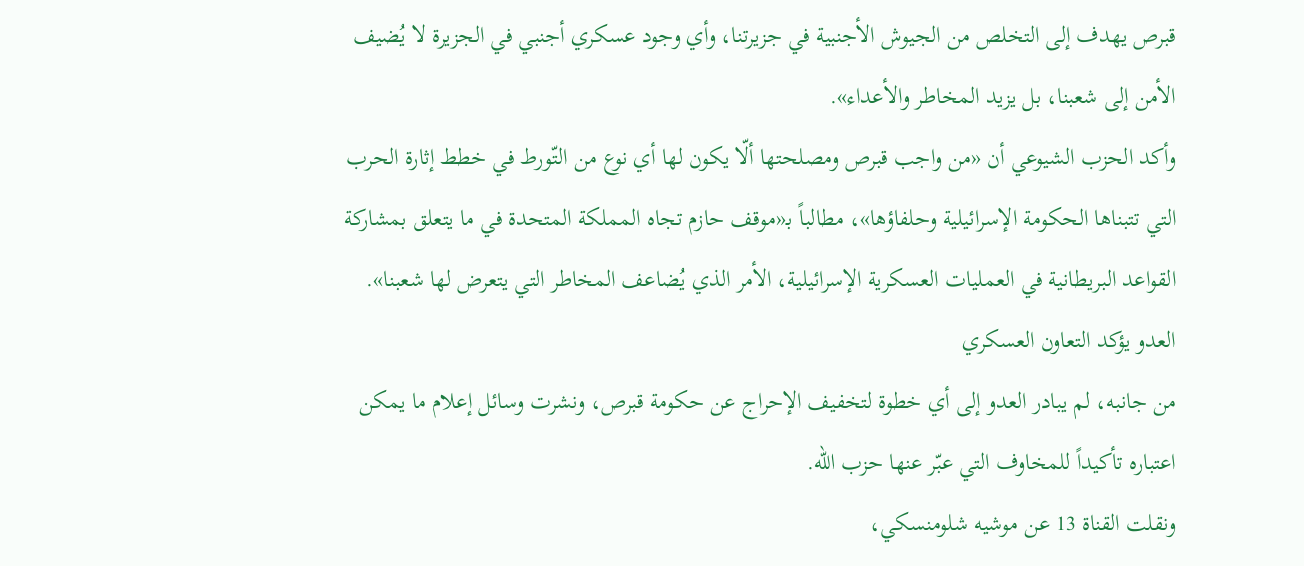قبرص يهدف إلى التخلص من الجيوش الأجنبية في جزيرتنا، وأي وجود عسكري أجنبي في الجزيرة لا يُضيف الأمن إلى شعبنا، بل يزيد المخاطر والأعداء».
وأكد الحزب الشيوعي أن «من واجب قبرص ومصلحتها ألّا يكون لها أي نوع من التّورط في خطط إثارة الحرب التي تتبناها الحكومة الإسرائيلية وحلفاؤها»، مطالباً بـ«موقف حازم تجاه المملكة المتحدة في ما يتعلق بمشاركة القواعد البريطانية في العمليات العسكرية الإسرائيلية، الأمر الذي يُضاعف المخاطر التي يتعرض لها شعبنا».
العدو يؤكد التعاون العسكري
من جانبه، لم يبادر العدو إلى أي خطوة لتخفيف الإحراج عن حكومة قبرص، ونشرت وسائل إعلام ما يمكن اعتباره تأكيداً للمخاوف التي عبّر عنها حزب الله.
ونقلت القناة 13 عن موشيه شلومنسكي،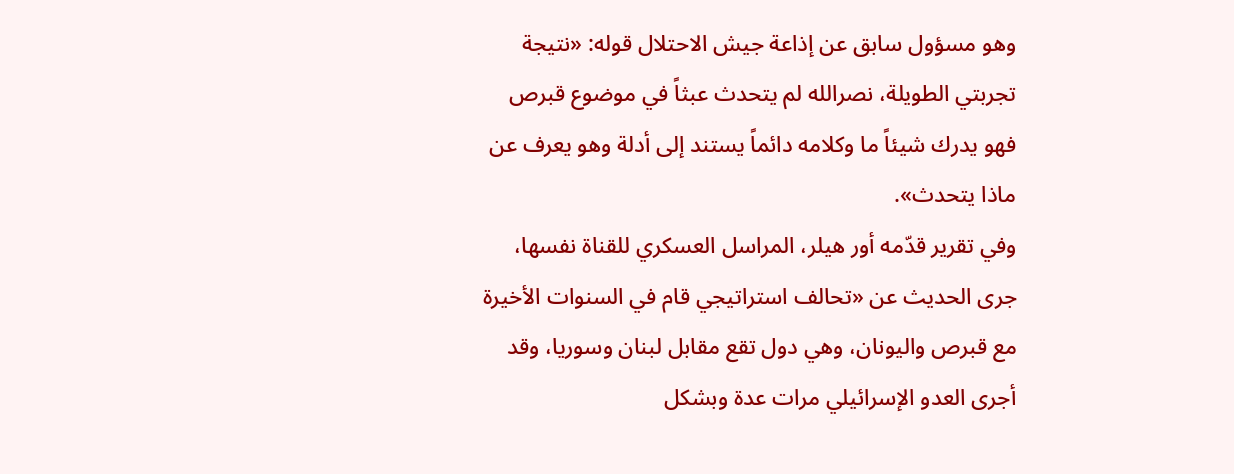وهو مسؤول سابق عن إذاعة جيش الاحتلال قوله: «نتيجة تجربتي الطويلة، نصرالله لم يتحدث عبثاً في موضوع قبرص فهو يدرك شيئاً ما وكلامه دائماً يستند إلى أدلة وهو يعرف عن ماذا يتحدث».
وفي تقرير قدّمه أور هيلر، المراسل العسكري للقناة نفسها، جرى الحديث عن «تحالف استراتيجي قام في السنوات الأخيرة مع قبرص واليونان، وهي دول تقع مقابل لبنان وسوريا، وقد أجرى العدو الإسرائيلي مرات عدة وبشكل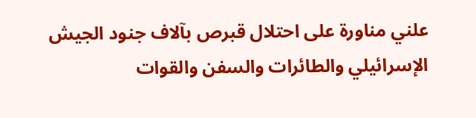علني مناورة على احتلال قبرص بآلاف جنود الجيش الإسرائيلي والطائرات والسفن والقوات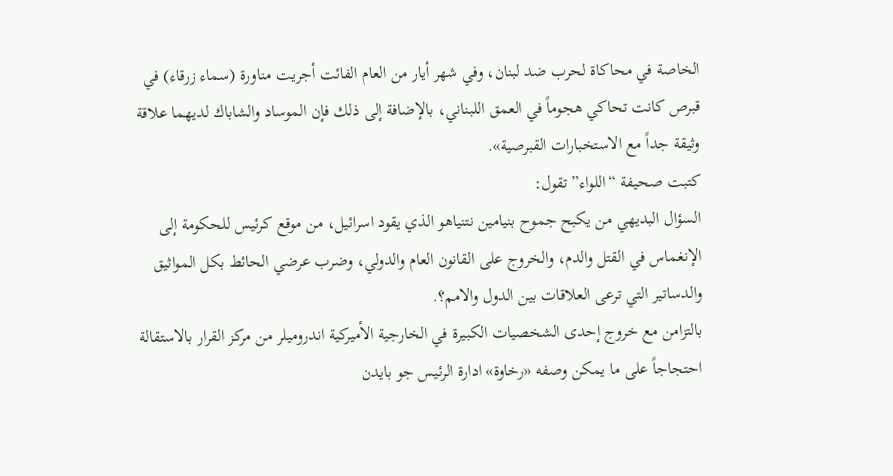الخاصة في محاكاة لحرب ضد لبنان، وفي شهر أيار من العام الفائت أجريت مناورة (سماء زرقاء) في قبرص كانت تحاكي هجوماً في العمق اللبناني، بالإضافة إلى ذلك فإن الموساد والشاباك لديهما علاقة وثيقة جداً مع الاستخبارات القبرصية».
كتبت صحيفة “اللواء” تقول:
السؤال البديهي من يكبح جموح بنيامين نتنياهو الذي يقود اسرائيل، من موقع كرئيس للحكومة إلى الإنغماس في القتل والدم، والخروج على القانون العام والدولي، وضرب عرضي الحائط بكل المواثيق والدساتير التي ترعى العلاقات بين الدول والامم؟.
بالتزامن مع خروج إحدى الشخصيات الكبيرة في الخارجية الأميركية اندروميلر من مركز القرار بالاستقالة احتجاجاً على ما يمكن وصفه «رخاوة» ادارة الرئيس جو بايدن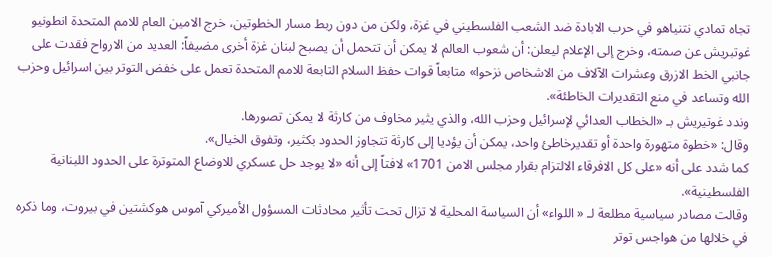تجاه تمادي نتنياهو في حرب الابادة ضد الشعب الفلسطيني في غزة، ولكن من دون ربط مسار الخطوتين، خرج الامين العام للامم المتحدة انطونيو غوتبريش عن صمته، وخرج إلى الإعلام ليعلن: أن شعوب العالم لا يمكن أن تتحمل أن يصبح لبنان غزة أخرى مضيفاً: العديد من الارواح فقدت على جانبي الخط الازرق وعشرات الآلاف من الاشخاص نزحوا» متابعاً قوات حفظ السلام التابعة للامم المتحدة تعمل على خفض التوتر بين اسرائيل وحزب الله وتساعد في منع التقديرات الخاطئة».
وندد غوتيريش بـ «الخطاب العدائي لإسرائيل وحزب الله، والذي يثير مخاوف من كارثة لا يمكن تصورها.
وقال: «خطوة متهورة واحدة أو تقديرخاطئ واحد، يمكن أن يؤديا إلى كارثة تتجاوز الحدود بكثير، وتفوق الخيال».
كما شدد على أنه «على كل الافرقاء الالتزام بقرار مجلس الامن 1701» لافتاً إلى أنه «لا يوجد حل عسكري للاوضاع المتوترة على الحدود اللبنانية الفلسطينية».
وقالت مصادر سياسية مطلعة لـ « اللواء» أن السياسة المحلية لا تزال تحت تأثير محادثات المسؤول الأميركي آموس هوكشتين في بيروت، وما ذكره في خلالها من هواجس توتر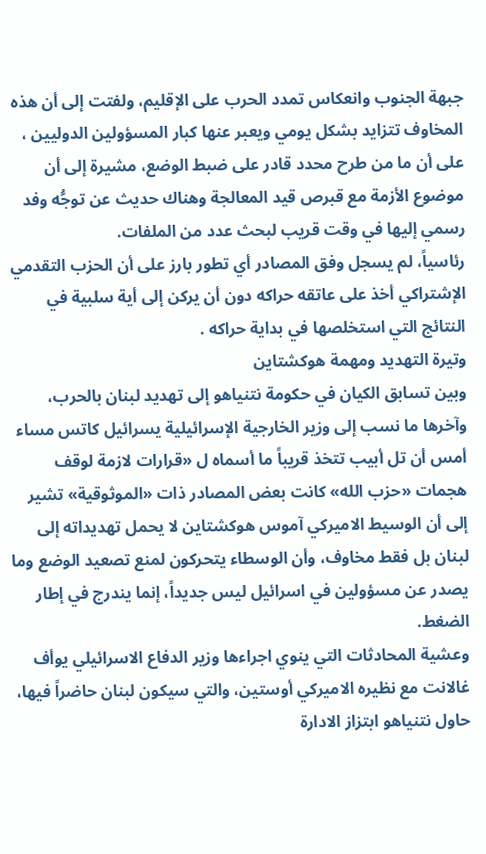جبهة الجنوب وانعكاس تمدد الحرب على الإقليم، ولفتت إلى أن هذه المخاوف تتزايد بشكل يومي ويعبر عنها كبار المسؤولين الدوليين ، على أن ما من طرح محدد قادر على ضبط الوضع، مشيرة إلى أن موضوع الأزمة مع قبرص قيد المعالجة وهناك حديث عن توجُّه وفد رسمي إليها في وقت قريب لبحث عدد من الملفات.
رئاسياً، لم يسجل وفق المصادر أي تطور بارز على أن الحزب التقدمي الإشتراكي أخذ على عاتقه حراكه دون أن يركن إلى أية سلبية في النتائج التي استخلصها في بداية حراكه .
وتيرة التهديد ومهمة هوكشتاين
وبين تسابق الكيان في حكومة نتنياهو إلى تهديد لبنان بالحرب، وآخرها ما نسب إلى وزير الخارجية الإسرائيلية يسرائيل كاتس مساء أمس أن تل أبيب تتخذ قريباً ما أسماه ل «قرارات لازمة لوقف هجمات «حزب الله» كانت بعض المصادر ذات «الموثوقية» تشير إلى أن الوسيط الاميركي آموس هوكشتاين لا يحمل تهديداته إلى لبنان بل فقط مخاوف، وأن الوسطاء يتحركون لمنع تصعيد الوضع وما يصدر عن مسؤولين في اسرائيل ليس جديداً، إنما يندرج في إطار الضغط.
وعشية المحادثات التي ينوي اجراءها وزير الدفاع الاسرائيلي يوأف غالانت مع نظيره الاميركي أوستين، والتي سيكون لبنان حاضراً فيها، حاول نتنياهو ابتزاز الادارة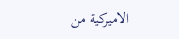الاميركية من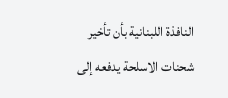النافذة اللبنانية بأن تأخير شحنات الاسلحة يدفعه إلى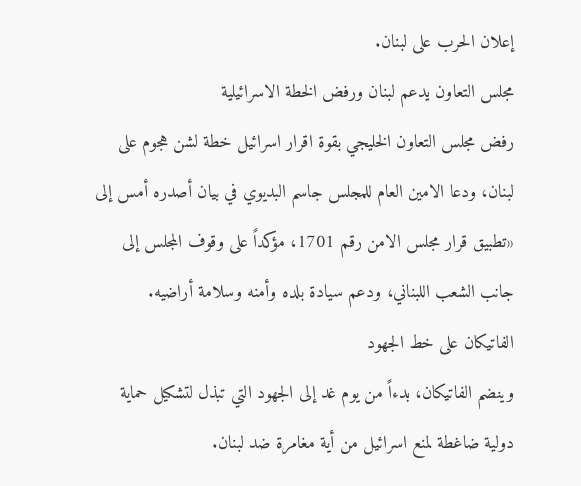إعلان الحرب على لبنان.
مجلس التعاون يدعم لبنان ورفض الخطة الاسرائيلية
رفض مجلس التعاون الخليجي بقوة اقرار اسرائيل خطة لشن هجوم على لبنان، ودعا الامين العام للمجلس جاسم البديوي في بيان أصدره أمس إلى «تطبيق قرار مجلس الامن رقم 1701، مؤكداً على وقوف المجلس إلى جانب الشعب اللبناني، ودعم سيادة بلده وأمنه وسلامة أراضيه.
الفاتيكان على خط الجهود
وينضم الفاتيكان، بدءاً من يوم غد إلى الجهود التي تبذل لتشكيل حماية دولية ضاغطة لمنع اسرائيل من أية مغامرة ضد لبنان.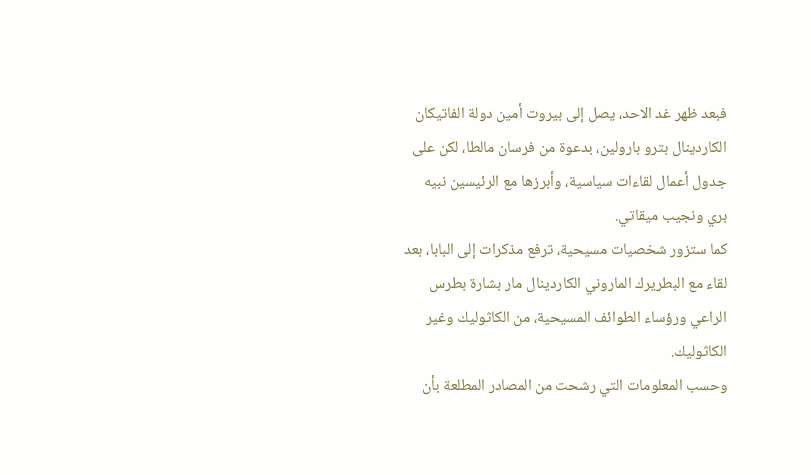فبعد ظهر غد الاحد، يصل إلى بيروت أمين دولة الفاتيكان الكاردينال بترو بارولين، بدعوة من فرسان مالطا، لكن على جدول أعمال لقاءات سياسية، وأبرزها مع الرئيسين نبيه بري ونجيب ميقاتي.
كما ستزور شخصيات مسيحية، ترفع مذكرات إلى البابا، بعد لقاء مع البطريرك الماروني الكاردينال مار بشارة بطرس الراعي ورؤساء الطوائف المسيحية، من الكاثوليك وغير الكاثوليك.
وحسب المعلومات التي رشحت من المصادر المطلعة بأن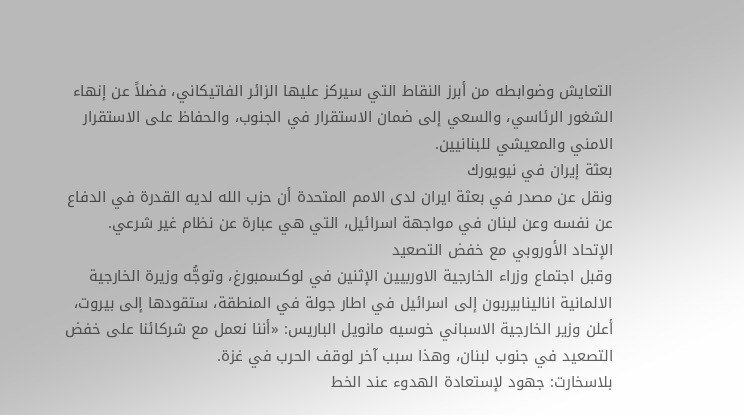التعايش وضوابطه من أبرز النقاط التي سيركز عليها الزائر الفاتيكاني، فضلاً عن إنهاء الشغور الرئاسي، والسعي إلى ضمان الاستقرار في الجنوب، والحفاظ على الاستقرار الامني والمعيشي للبنانيين.
بعثة إيران في نيويورك
ونقل عن مصدر في بعثة ايران لدى الامم المتحدة أن حزب الله لديه القدرة في الدفاع عن نفسه وعن لبنان في مواجهة اسرائيل، التي هي عبارة عن نظام غير شرعي.
الإتحاد الأوروبي مع خفض التصعيد
وقبل اجتماع وزراء الخارجية الاوربيين الإثنين في لوكسمبورغ، وتوجُّه وزيرة الخارجية الالمانية انالينابيربون إلى اسرائيل في اطار جولة في المنطقة، ستقودها إلى بيروت، أعلن وزير الخارجية الاسباني خوسيه مانويل الباريس: «أننا نعمل مع شركائنا على خفض التصعيد في جنوب لبنان، وهذا سبب آخر لوقف الحرب في غزة.
بلاسخارت: جهود لإستعادة الهدوء عند الخط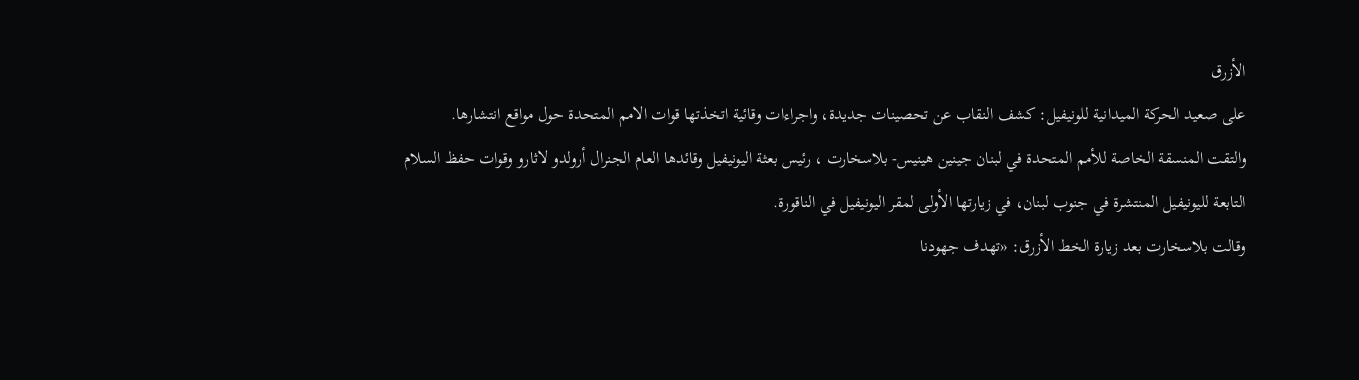الأزرق
على صعيد الحركة الميدانية للونيفيل: كشف النقاب عن تحصينات جديدة، واجراءات وقائية اتخذتها قوات الامم المتحدة حول مواقع انتشارها.
والتقت المنسقة الخاصة للأمم المتحدة في لبنان جينين هينيس- بلاسخارت ، رئيس بعثة اليونيفيل وقائدها العام الجنرال أرولدو لاثارو وقوات حفظ السلام التابعة لليونيفيل المنتشرة في جنوب لبنان، في زيارتها الأولى لمقر اليونيفيل في الناقورة.
وقالت بلاسخارت بعد زيارة الخط الأزرق: «تهدف جهودنا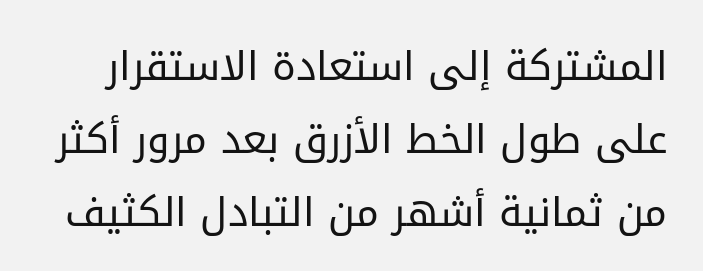المشتركة إلى استعادة الاستقرار على طول الخط الأزرق بعد مرور أكثر من ثمانية أشهر من التبادل الكثيف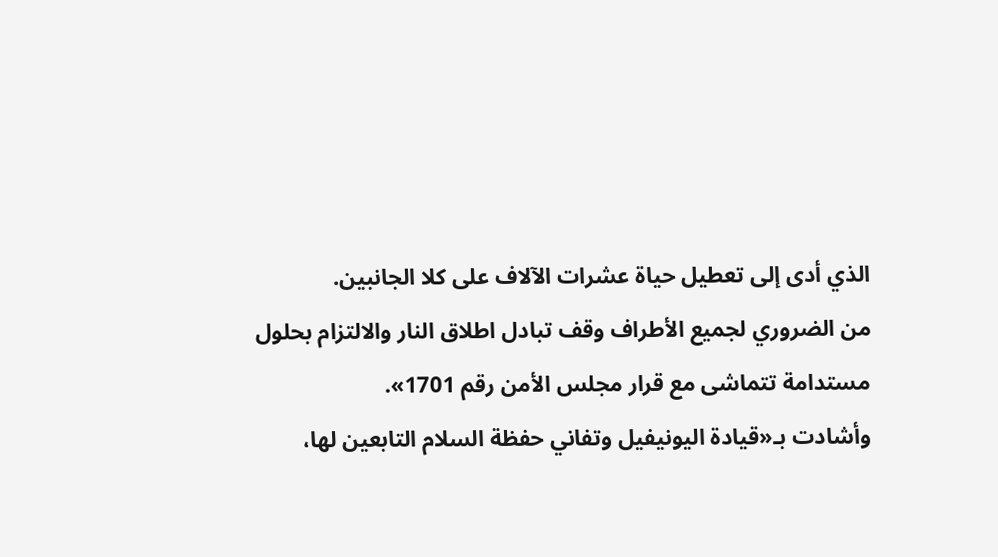الذي أدى إلى تعطيل حياة عشرات الآلاف على كلا الجانبين.
من الضروري لجميع الأطراف وقف تبادل اطلاق النار والالتزام بحلول مستدامة تتماشى مع قرار مجلس الأمن رقم 1701».
وأشادت بـ«قيادة اليونيفيل وتفاني حفظة السلام التابعين لها،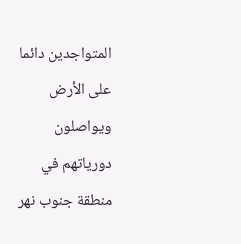المتواجدين دائما على الأرض ويواصلون دورياتهم في منطقة جنوب نهر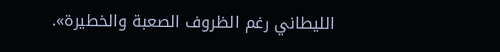الليطاني رغم الظروف الصعبة والخطيرة».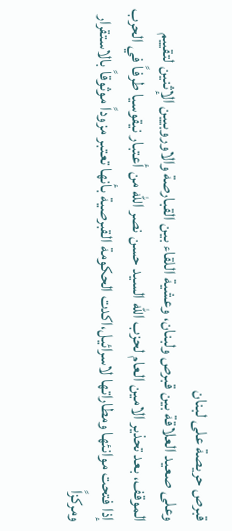قبرص حريصة على لبنان
وعلى صعيد العلاقة بين قبرص ولبنان، وعشية اللقاء بين القبارصة والاوروبيين الإثنين لتقييم الموقف، بعد تحذير الامين العام لحزب الله السيد حسن نصر الله من أعتبار نيقوسيا طرفاً في الحرب إذا فتحت موانئها ومطاراتها لاسرائيل،اكدت الحكومة القبرصية بأنها تعتبر مزوداً موثوقاً بالاستقرار ومركزاً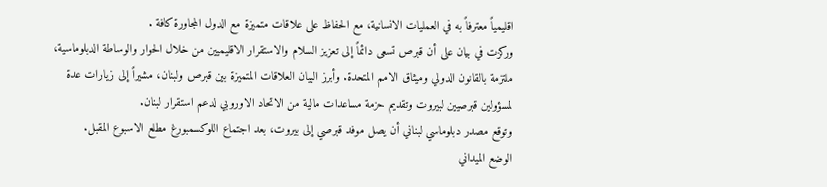اقليمياً معترفاً به في العمليات الانسانية، مع الحفاظ على علاقات متميزة مع الدول المجاورة كافة .
وركزت في بيان على أن قبرص تسعى دائماً إلى تعزيز السلام والاستقرار الاقليميين من خلال الحوار والوساطة الدبلوماسية، ملتزمة بالقانون الدولي وميثاق الامم المتحدة. وأبرز البيان العلاقات المتميزة بين قبرص ولبنان، مشيراً إلى زيارات عدة لمسؤولين قبرصيين لبيروت وتقديم حزمة مساعدات مالية من الاتحاد الاوروبي لدعم استقرار لبنان.
وتوقع مصدر دبلوماسي لبناني أن يصل موفد قبرصي إلى بيروت، بعد اجتماع اللوكسمبورغ مطلع الاسبوع المقبل.
الوضع الميداني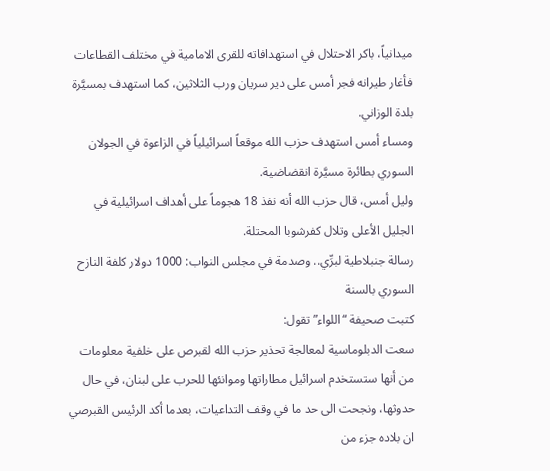ميدانياً، باكر الاحتلال في استهدافاته للقرى الامامية في مختلف القطاعات فأغار طيرانه فجر أمس على دير سريان ورب الثلاثين، كما استهدف بمسيَّرة بلدة الوزاني.
ومساء أمس استهدف حزب الله موقعاً اسرائيلياً في الزاعوة في الجولان السوري بطائرة مسيَّرة انقضاضية.
وليل أمس، قال حزب الله أنه نفذ 18 هجوماً على أهداف اسرائيلية في الجليل الأعلى وتلال كفرشوبا المحتلة.
رسالة جنبلاطية لبرِّي.. وصدمة في مجلس النواب: 1000 دولار كلفة النازح السوري بالسنة
كتبت صحيفة “اللواء” تقول:
سعت الدبلوماسية لمعالجة تحذير حزب الله لقبرص على خلفية معلومات من أنها ستستخدم اسرائيل مطاراتها وموانئها للحرب على لبنان، في حال حدوثها، ونجحت الى حد ما في وقف التداعيات، بعدما أكد الرئيس القبرصي ان بلاده جزء من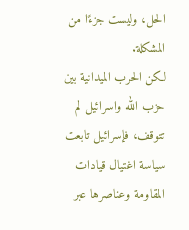الحل، وليست جزءًا من المشكلة.
لكن الحرب الميدانية بين حزب الله واسرائيل لم تتوقف، فإسرائيل تابعت سياسة اغتيال قيادات المقاومة وعناصرها عبر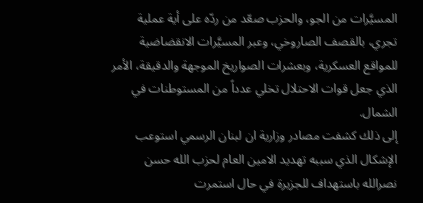المسيَّرات من الجو، والحزب صعّد من ردّه على أية عملية تجري، بالقصف الصاروخي، وعبر المسيَّرات الانقضاضية للمواقع العسكرية، وبعشرات الصواريخ الموجهة والدقيقة، الأمر الذي جعل قوات الاحتلال تخلي عدداً من المستوطنات في الشمال.
إلى ذلك كشفت مصادر وزارية ان لبنان الرسمي استوعب الإشكال الذي سببه تهديد الامين العام لحزب الله حسن نصرالله باستهداف للجزيرة في حال استمرت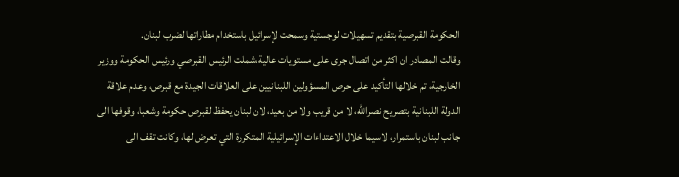الحكومة القبرصية بتقديم تسهيلات لوجستية وسمحت لإسرائيل باستخدام مطاراتها لضرب لبنان.
وقالت المصادر ان اكثر من اتصال جرى على مستويات عالية،شملت الرئيس القبرصي ورئيس الحكومة ووزير الخارجية، تم خلالها التأكيد على حرص المسؤولين اللبنانيين على العلاقات الجيدة مع قبرص، وعدم علاقة الدولة اللبنانية بتصريح نصرالله، لا من قريب ولا من بعيد، لان لبنان يحفظ لقبرص حكومة وشعبا، وقوفها الى جانب لبنان باستمرار، لاسيما خلال الاعتداءات الإسرائيلية المتكررة التي تعرض لها، وكانت تقف الى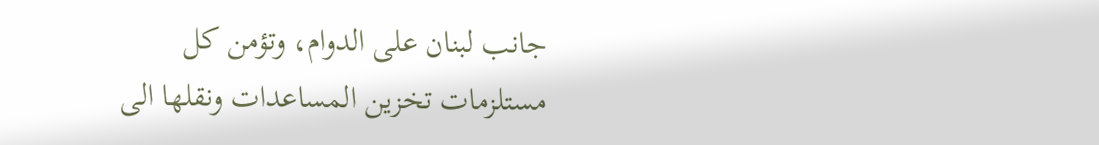جانب لبنان على الدوام، وتؤمن كل مستلزمات تخزين المساعدات ونقلها الى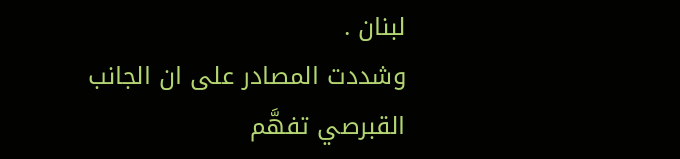لبنان .
وشددت المصادر على ان الجانب القبرصي تفهَّم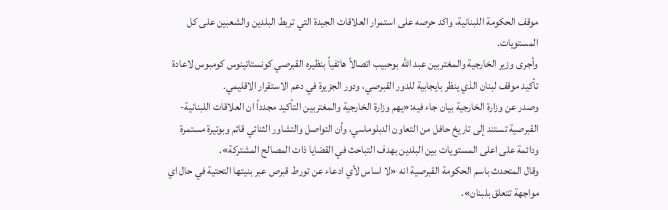موقف الحكومة اللبنانية، واكد حرصه على استمرار العلاقات الجيدة التي تربط البلدين والشعبين على كل المستويات.
وأجرى وزير الخارجية والمغتربين عبد الله بوحبيب اتصالاً هاتفياً بنظيره القبرصي كونستاتينوس كومبوس لاعادة تأكيد موقف لبنان الذي ينظر بايجابية للدور القبرصي، ودور الجزيرة في دعم الاستقرار الاقليمي.
وصدر عن وزارة الخارجية بيان جاء فيه:«يهم وزارة الخارجية والمغتربين التأكيد مجدداً ان العلاقات اللبنانية- القبرصية تستند إلى تاريخ حافل من التعاون الدبلوماسي، وأن التواصل والتشاور الثنائي قائم وبوتيرة مستمرة ودائمة على اعلى المستويات بين البلدين بهدف التباحث في القضايا ذات المصالح المشتركة».
وقال المتحدث باسم الحكومة القبرصية انه «لا اساس لأي ادعاء عن تورط قبرص عبر بنيتها التحتية في حال اي مواجهة تتعلق بلبنان».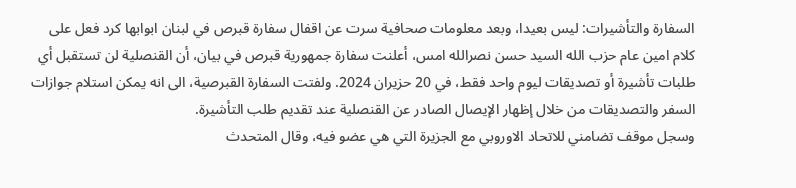السفارة والتأشيرات: ليس بعيدا، وبعد معلومات صحافية سرت عن اقفال سفارة قبرص في لبنان ابوابها كرد فعل على كلام امين عام حزب الله السيد حسن نصرالله امس، أعلنت سفارة جمهورية قبرص في بيان، أن القنصلية لن تستقبل أي طلبات تأشيرة أو تصديقات ليوم واحد فقط، في 20 حزيران 2024. ولفتت السفارة القبرصية، الى انه يمكن استلام جوازات السفر والتصديقات من خلال إظهار الإيصال الصادر عن القنصلية عند تقديم طلب التأشيرة.
وسجل موقف تضامني للاتحاد الاوروبي مع الجزيرة التي هي عضو فيه، وقال المتحدث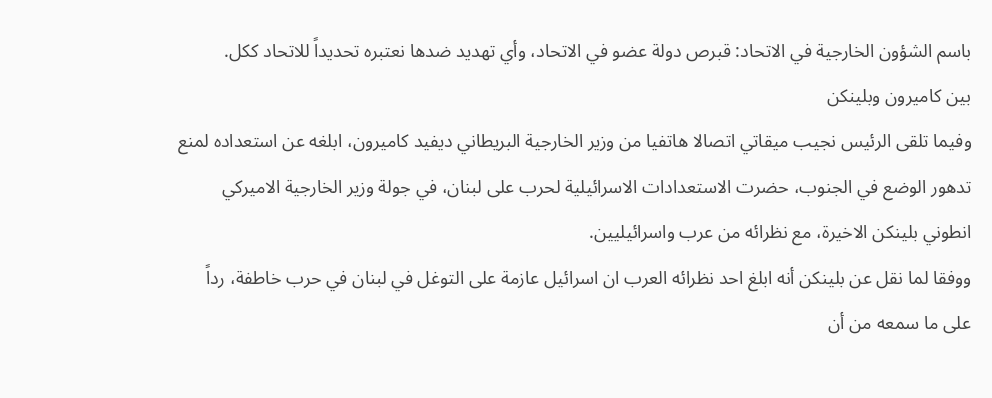باسم الشؤون الخارجية في الاتحاد: قبرص دولة عضو في الاتحاد، وأي تهديد ضدها نعتبره تحديداً للاتحاد ككل.
بين كاميرون وبلينكن
وفيما تلقى الرئيس نجيب ميقاتي اتصالا هاتفيا من وزير الخارجية البريطاني ديفيد كاميرون، ابلغه عن استعداده لمنع تدهور الوضع في الجنوب، حضرت الاستعدادات الاسرائيلية لحرب على لبنان، في جولة وزير الخارجية الاميركي انطوني بلينكن الاخيرة، مع نظرائه من عرب واسرائيليين.
ووفقا لما نقل عن بلينكن أنه ابلغ احد نظرائه العرب ان اسرائيل عازمة على التوغل في لبنان في حرب خاطفة، رداً على ما سمعه من أن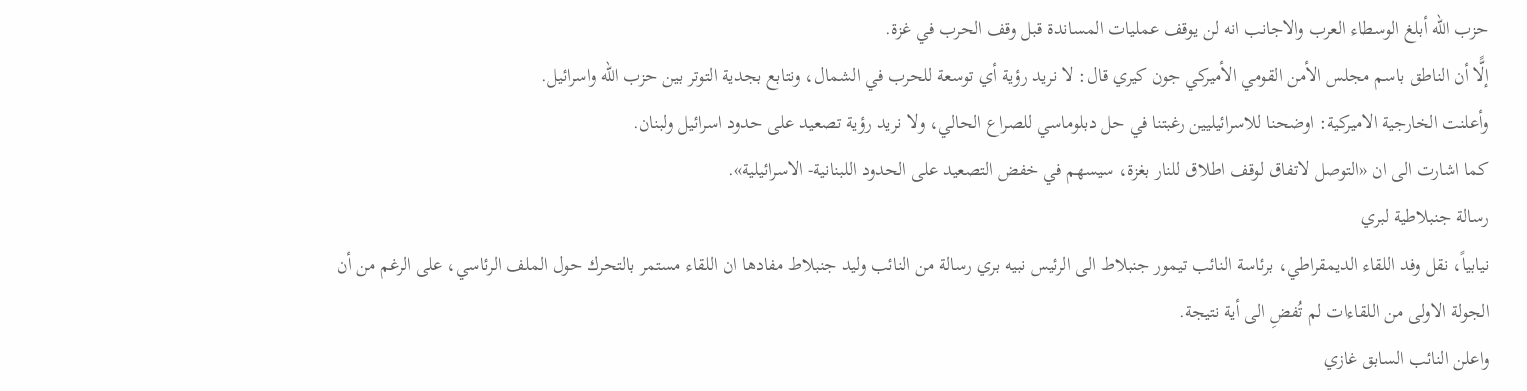حزب الله أبلغ الوسطاء العرب والاجانب انه لن يوقف عمليات المساندة قبل وقف الحرب في غزة.
إلًّا أن الناطق باسم مجلس الأمن القومي الأميركي جون كيري قال: لا نريد رؤية أي توسعة للحرب في الشمال، ونتابع بجدية التوتر بين حزب الله واسرائيل.
وأعلنت الخارجية الاميركية: اوضحنا للاسرائيليين رغبتنا في حل دبلوماسي للصراع الحالي، ولا نريد رؤية تصعيد على حدود اسرائيل ولبنان.
كما اشارت الى ان «التوصل لاتفاق لوقف اطلاق للنار بغزة، سيسهم في خفض التصعيد على الحدود اللبنانية- الاسرائيلية».
رسالة جنبلاطية لبري
نيابياً، نقل وفد اللقاء الديمقراطي، برئاسة النائب تيمور جنبلاط الى الرئيس نبيه بري رسالة من النائب وليد جنبلاط مفادها ان اللقاء مستمر بالتحرك حول الملف الرئاسي، على الرغم من أن الجولة الاولى من اللقاءات لم تُفضِ الى أية نتيجة.
واعلن النائب السابق غازي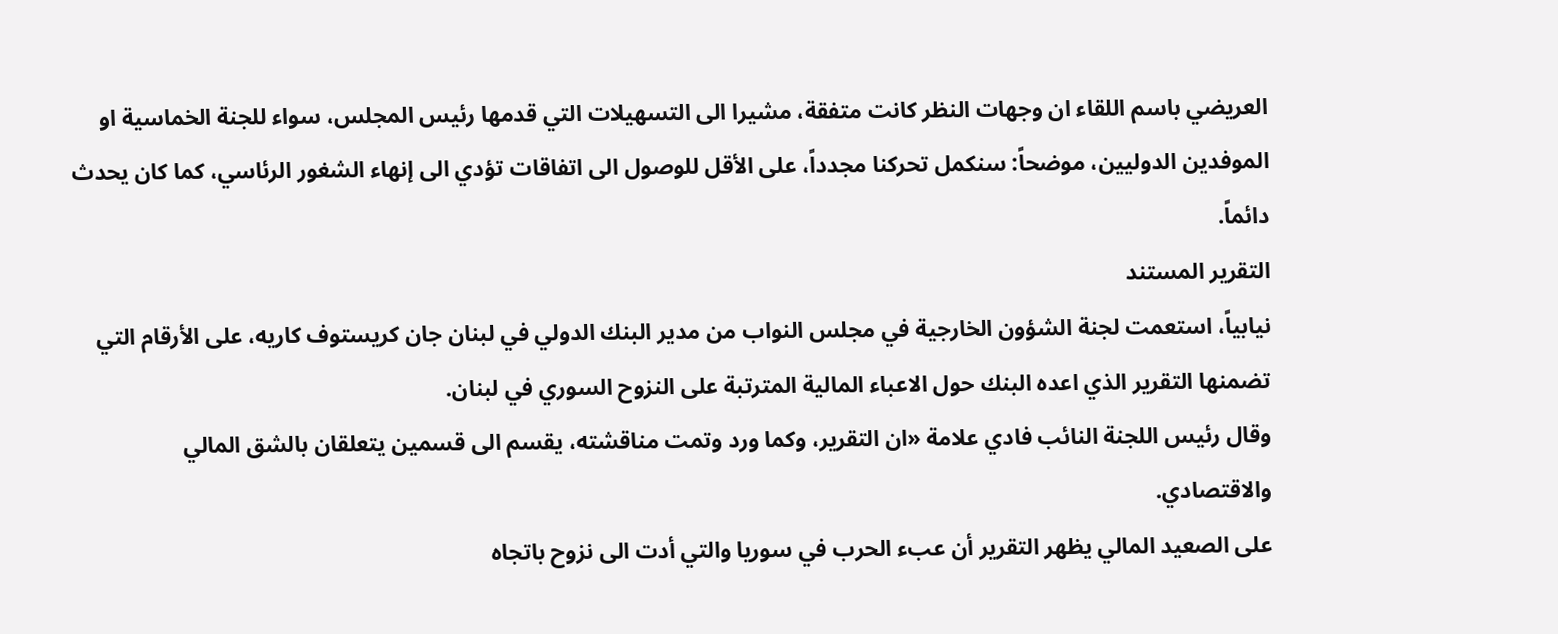العريضي باسم اللقاء ان وجهات النظر كانت متفقة، مشيرا الى التسهيلات التي قدمها رئيس المجلس، سواء للجنة الخماسية او الموفدين الدوليين، موضحاً: سنكمل تحركنا مجدداً، على الأقل للوصول الى اتفاقات تؤدي الى إنهاء الشغور الرئاسي، كما كان يحدث دائماً.
التقرير المستند
نيابياً، استعمت لجنة الشؤون الخارجية في مجلس النواب من مدير البنك الدولي في لبنان جان كريستوف كاريه، على الأرقام التي تضمنها التقرير الذي اعده البنك حول الاعباء المالية المترتبة على النزوح السوري في لبنان.
وقال رئيس اللجنة النائب فادي علامة «ان التقرير، وكما ورد وتمت مناقشته، يقسم الى قسمين يتعلقان بالشق المالي والاقتصادي.
على الصعيد المالي يظهر التقرير أن عبء الحرب في سوريا والتي أدت الى نزوح باتجاه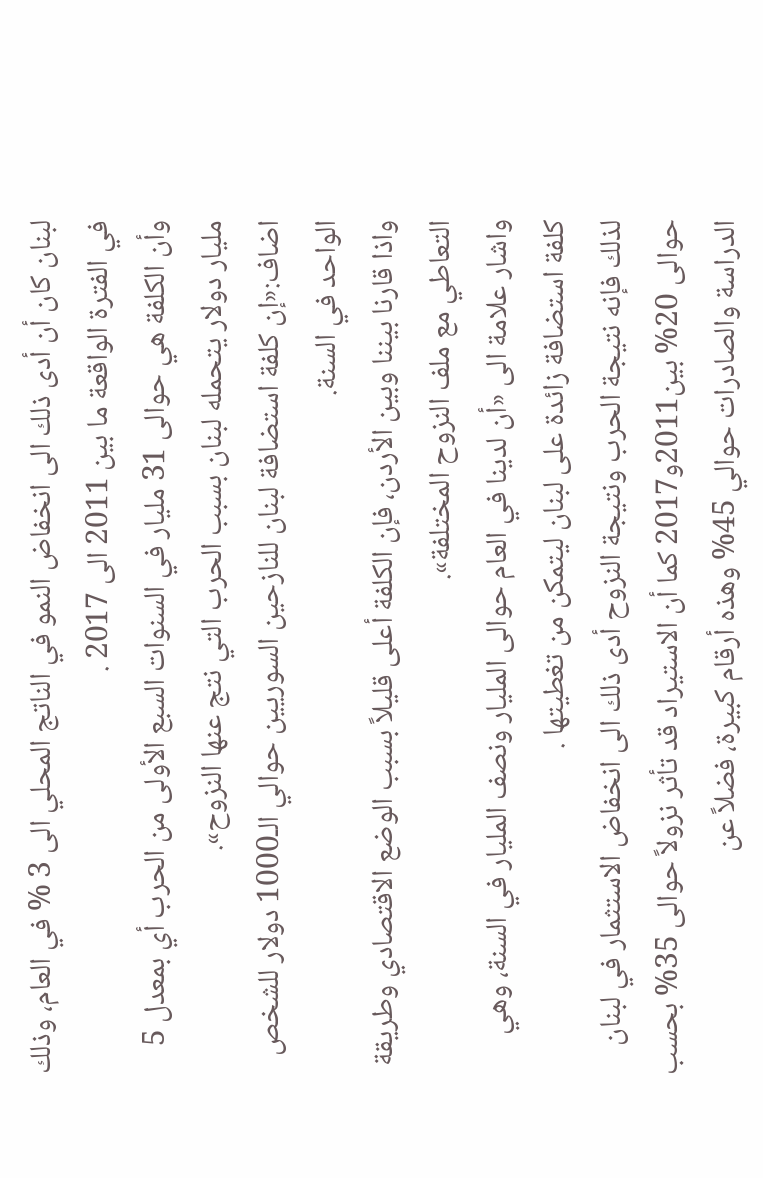لبنان كان أن أدى ذلك الى انخفاض النمو في الناتج المحلي الى 3 % في العام، وذلك في الفترة الواقعة ما بين 2011 الى 2017 .
وأن الكلفة هي حوالى 31 مليار في السنوات السبع الأولى من الحرب أي بمعدل 5 مليار دولار يتحمله لبنان بسبب الحرب التي نتج عنها النزوح».
اضاف:«إن كلفة استضافة لبنان للنازحين السوريين حوالي الـ1000 دولار للشخص الواحد في السنة.
واذا قارنا بيننا وبين الأردن، فإن الكلفة أعلى قليلاً بسبب الوضع الاقتصادي وطريقة التعاطي مع ملف النزوح المختلفة».
واشار علامة الى «أن لدينا في العام حوالى المليار ونصف المليار في السنة، وهي كلفة استضافة زائدة على لبنان ليتمكن من تغطيتها .
لذلك فإنه نتيجة الحرب ونتيجة النزوح أدى ذلك الى انخفاض الاستثمار في لبنان حوالى 20% بين2011و2017 كما أن الاستيراد قد تأثر نزولاً حوالى 35% بحسب الدراسة والصادرات حوالي 45% وهذه أرقام كبيرة، فضلاً عن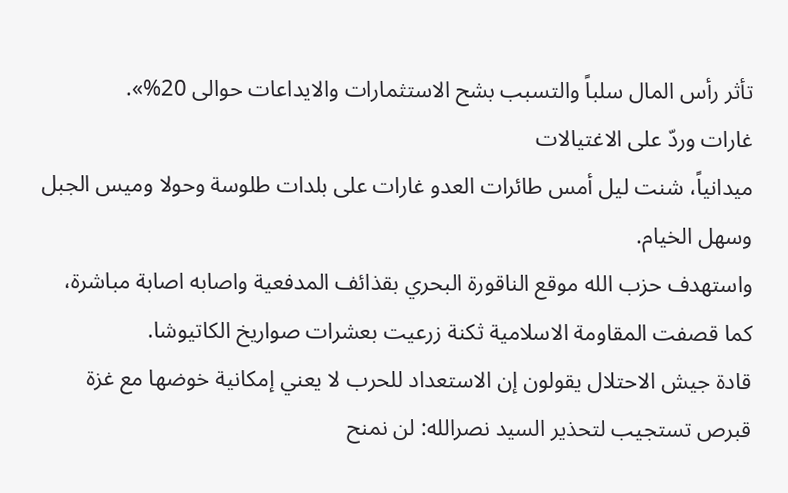تأثر رأس المال سلباً والتسبب بشح الاستثمارات والايداعات حوالى 20%».
غارات وردّ على الاغتيالات
ميدانياً، شنت ليل أمس طائرات العدو غارات على بلدات طلوسة وحولا وميس الجبل وسهل الخيام.
واستهدف حزب الله موقع الناقورة البحري بقذائف المدفعية واصابه اصابة مباشرة، كما قصفت المقاومة الاسلامية ثكنة زرعيت بعشرات صواريخ الكاتيوشا.
قادة جيش الاحتلال يقولون إن الاستعداد للحرب لا يعني إمكانية خوضها مع غزة
قبرص تستجيب لتحذير السيد نصرالله: لن نمنح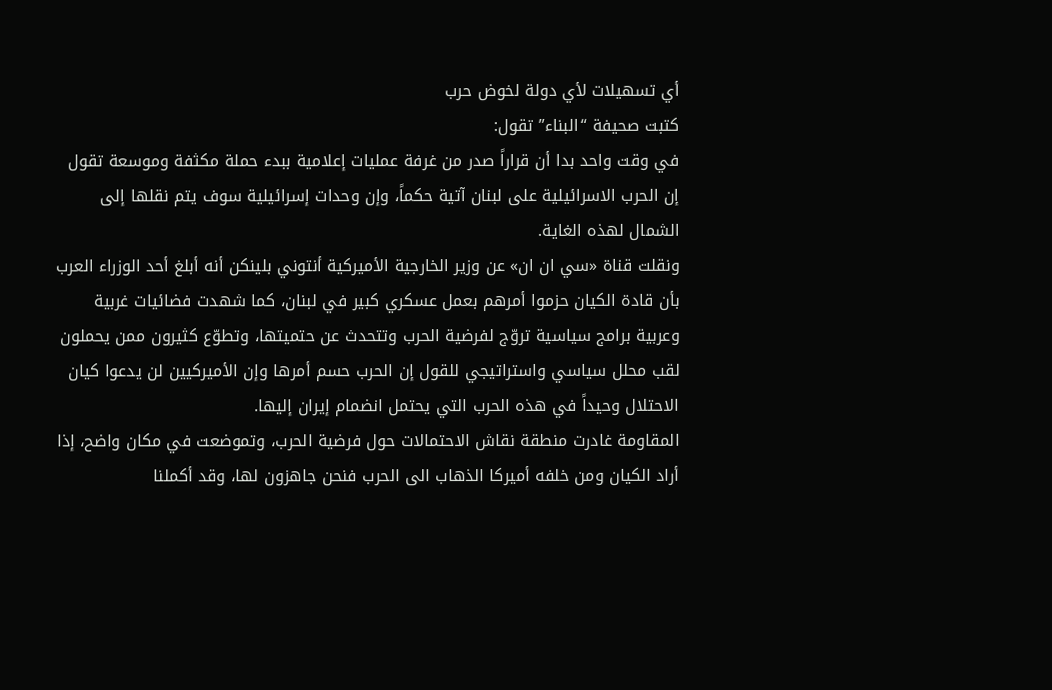أي تسهيلات لأي دولة لخوض حرب
كتبت صحيفة “البناء” تقول:
في وقت واحد بدا أن قراراً صدر من غرفة عمليات إعلامية ببدء حملة مكثفة وموسعة تقول إن الحرب الاسرائيلية على لبنان آتية حكماً، وإن وحدات إسرائيلية سوف يتم نقلها إلى الشمال لهذه الغاية.
ونقلت قناة «سي ان ان» عن وزير الخارجية الأميركية أنتوني بلينكن أنه أبلغ أحد الوزراء العرب بأن قادة الكيان حزموا أمرهم بعمل عسكري كبير في لبنان، كما شهدت فضائيات غربية وعربية برامج سياسية تروّج لفرضية الحرب وتتحدث عن حتميتها، وتطوّع كثيرون ممن يحملون لقب محلل سياسي واستراتيجي للقول إن الحرب حسم أمرها وإن الأميركيين لن يدعوا كيان الاحتلال وحيداً في هذه الحرب التي يحتمل انضمام إيران إليها.
المقاومة غادرت منطقة نقاش الاحتمالات حول فرضية الحرب، وتموضعت في مكان واضح، إذا أراد الكيان ومن خلفه أميركا الذهاب الى الحرب فنحن جاهزون لها، وقد أكملنا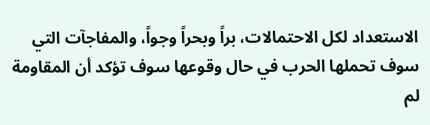الاستعداد لكل الاحتمالات، براً وبحراً وجواً، والمفاجآت التي سوف تحملها الحرب في حال وقوعها سوف تؤكد أن المقاومة لم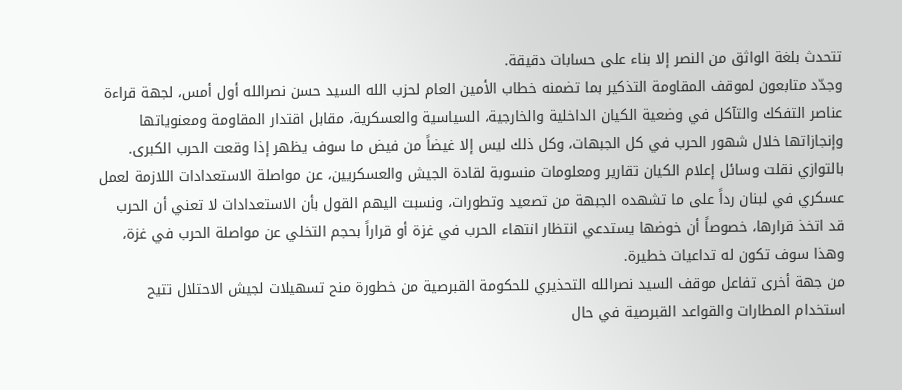تتحدث بلغة الواثق من النصر إلا بناء على حسابات دقيقة.
وجدّد متابعون لموقف المقاومة التذكير بما تضمنه خطاب الأمين العام لحزب الله السيد حسن نصرالله أول أمس، لجهة قراءة عناصر التفكك والتآكل في وضعية الكيان الداخلية والخارجية، السياسية والعسكرية، مقابل اقتدار المقاومة ومعنوياتها وإنجازاتها خلال شهور الحرب في كل الجبهات، وكل ذلك ليس إلا غيضاً من فيض ما سوف يظهر إذا وقعت الحرب الكبرى.
بالتوازي نقلت وسائل إعلام الكيان تقارير ومعلومات منسوبة لقادة الجيش والعسكريين، عن مواصلة الاستعدادات اللازمة لعمل عسكري في لبنان رداً على ما تشهده الجبهة من تصعيد وتطورات، ونسبت اليهم القول بأن الاستعدادات لا تعني أن الحرب قد اتخذ قرارها، خصوصاً أن خوضها يستدعي انتظار انتهاء الحرب في غزة أو قراراً بحجم التخلي عن مواصلة الحرب في غزة، وهذا سوف تكون له تداعيات خطيرة.
من جهة أخرى تفاعل موقف السيد نصرالله التحذيري للحكومة القبرصية من خطورة منح تسهيلات لجيش الاحتلال تتيح استخدام المطارات والقواعد القبرصية في حال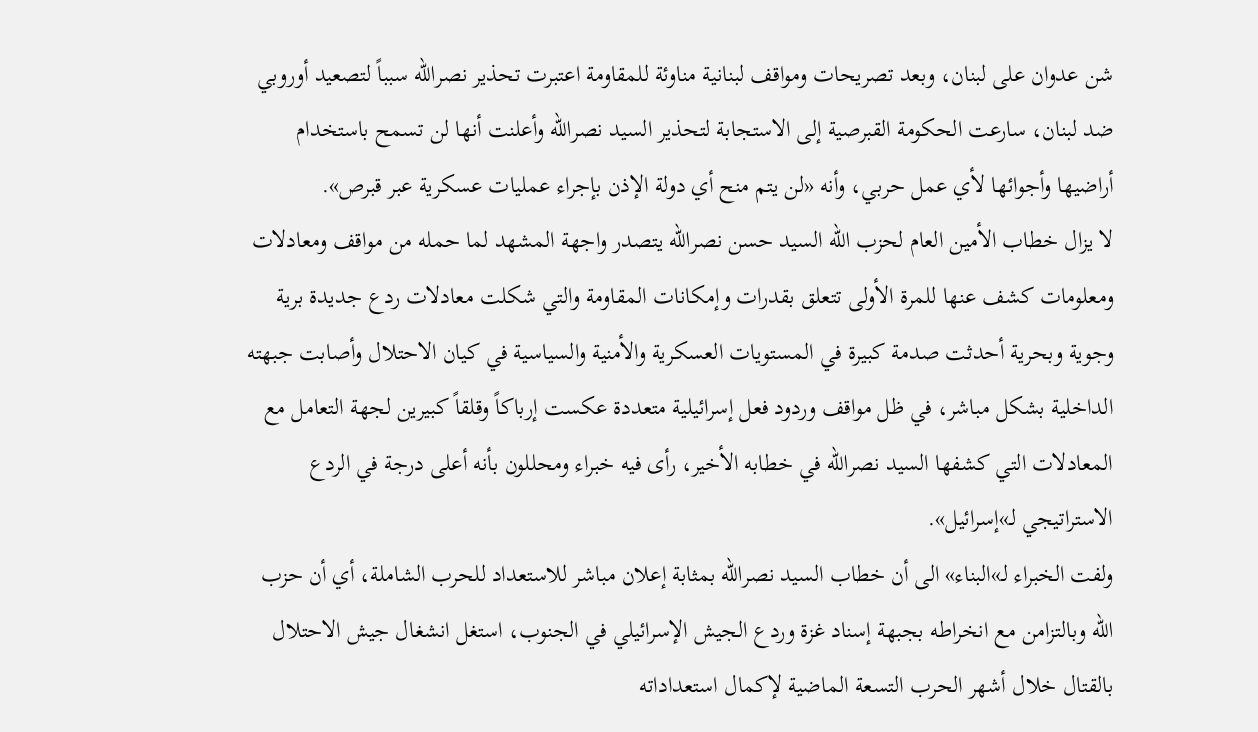شن عدوان على لبنان، وبعد تصريحات ومواقف لبنانية مناوئة للمقاومة اعتبرت تحذير نصرالله سبباً لتصعيد أوروبي ضد لبنان، سارعت الحكومة القبرصية إلى الاستجابة لتحذير السيد نصرالله وأعلنت أنها لن تسمح باستخدام أراضيها وأجوائها لأي عمل حربي، وأنه «لن يتم منح أي دولة الإذن بإجراء عمليات عسكرية عبر قبرص».
لا يزال خطاب الأمين العام لحزب الله السيد حسن نصرالله يتصدر واجهة المشهد لما حمله من مواقف ومعادلات ومعلومات كشف عنها للمرة الأولى تتعلق بقدرات وإمكانات المقاومة والتي شكلت معادلات ردع جديدة برية وجوية وبحرية أحدثت صدمة كبيرة في المستويات العسكرية والأمنية والسياسية في كيان الاحتلال وأصابت جبهته الداخلية بشكل مباشر، في ظل مواقف وردود فعل إسرائيلية متعددة عكست إرباكاً وقلقاً كبيرين لجهة التعامل مع المعادلات التي كشفها السيد نصرالله في خطابه الأخير، رأى فيه خبراء ومحللون بأنه أعلى درجة في الردع الاستراتيجي لـ»إسرائيل».
ولفت الخبراء لـ»البناء» الى أن خطاب السيد نصرالله بمثابة إعلان مباشر للاستعداد للحرب الشاملة، أي أن حزب الله وبالتزامن مع انخراطه بجبهة إسناد غزة وردع الجيش الإسرائيلي في الجنوب، استغل انشغال جيش الاحتلال بالقتال خلال أشهر الحرب التسعة الماضية لإكمال استعداداته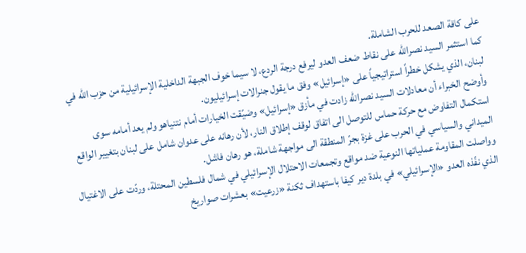على كافة الصعد للحرب الشاملة.
كما استثمر السيد نصرالله على نقاط ضعف العدو ليرفع درجة الردع، لا سيما خوف الجبهة الداخلية الإسرائيلية من حزب الله في لبنان، الذي يشكل خطراً استراتيجياً على «إسرائيل» وفق ما يقول جنرالات إسرائيليون.
وأوضح الخبراء أن معادلات السيد نصرالله زادت في مأزق «إسرائيل» وضيّقت الخيارات أمام نتنياهو ولم يعد أمامه سوى استكمال التفاوض مع حركة حماس للتوصل الى اتفاق لوقف إطلاق النار، لأن رهانه على عدوان شامل على لبنان بتغيير الواقع الميداني والسياسي في الحرب على غزة بجرّ المنطقة الى مواجهة شاملة، هو رهان فاشل.
وواصلت المقاومة عملياتها النوعية ضد مواقع وتجمعات الاحتلال الإسرائيلي في شمال فلسطين المحتلة، وردّت على الاغتيال الذي نفّذه العدو «الإسرائيلي» في بلدة دير كيفا باستهداف ثكنة «زرعيت» بعشرات صواريخ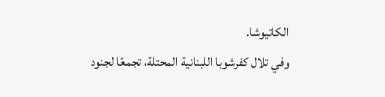الكاتيوشا.
وفي تلال كفرشوبا اللبنانية المحتلة، تجمعًا لجنود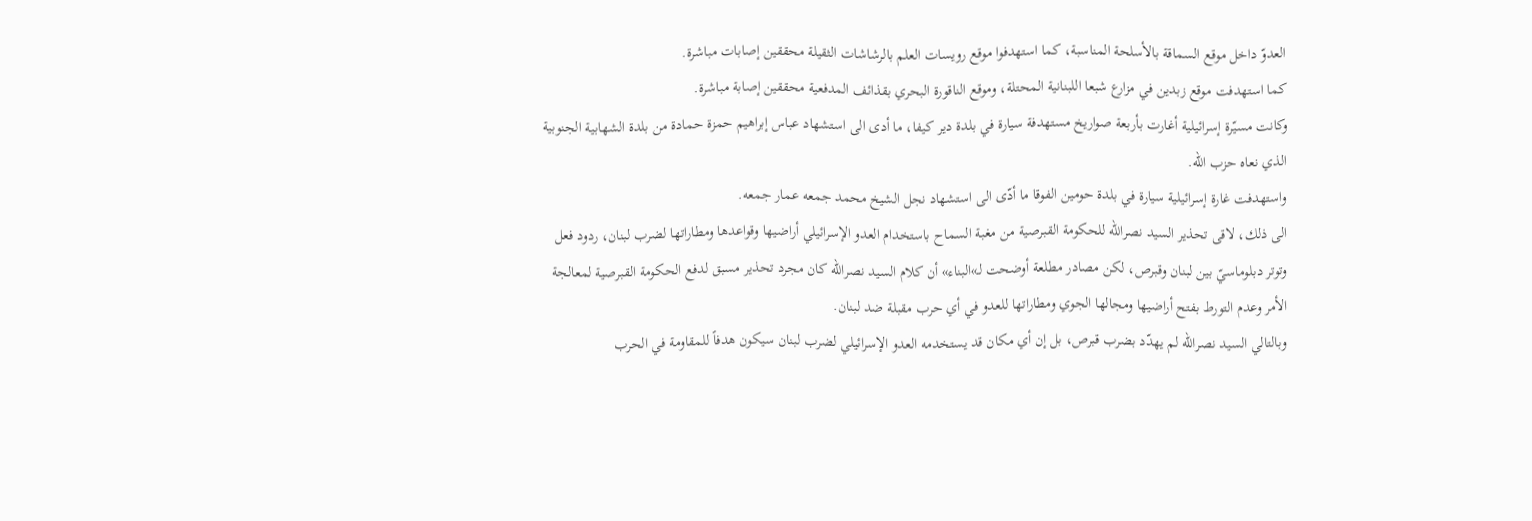العدوّ داخل موقع السماقة بالأسلحة المناسبة، كما استهدفوا موقع رويسات العلم بالرشاشات الثقيلة محققين إصابات مباشرة.
كما استهدفت موقع زبدين في مزارع شبعا اللبنانية المحتلة، وموقع الناقورة البحري بقذائف المدفعية محققين إصابة مباشرة.
وكانت مسيّرة إسرائيلية أغارت بأربعة صواريخ مستهدفة سيارة في بلدة دير كيفا، ما أدى الى استشهاد عباس إبراهيم حمزة حمادة من بلدة الشهابية الجنوبية الذي نعاه حزب الله.
واستهدفت غارة إسرائيلية سيارة في بلدة حومين الفوقا ما أدّى الى استشهاد نجل الشيخ محمد جمعه عمار جمعه.
الى ذلك، لاقى تحذير السيد نصرالله للحكومة القبرصية من مغبة السماح باستخدام العدو الإسرائيلي أراضيها وقواعدها ومطاراتها لضرب لبنان، ردود فعل وتوتر دبلوماسيّ بين لبنان وقبرص، لكن مصادر مطلعة أوضحت لـ»البناء» أن كلام السيد نصرالله كان مجرد تحذير مسبق لدفع الحكومة القبرصية لمعالجة الأمر وعدم التورط بفتح أراضيها ومجالها الجوي ومطاراتها للعدو في أي حرب مقبلة ضد لبنان.
وبالتالي السيد نصرالله لم يهدّد بضرب قبرص، بل إن أي مكان قد يستخدمه العدو الإسرائيلي لضرب لبنان سيكون هدفاً للمقاومة في الحرب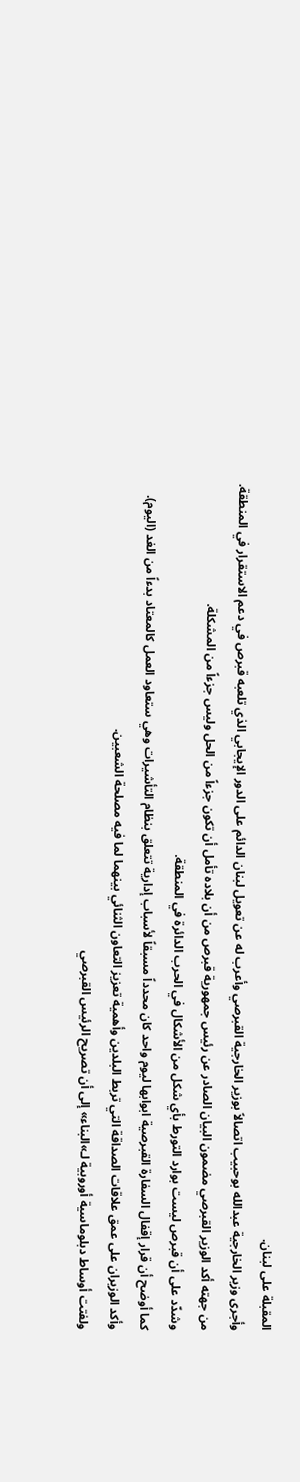المقبلة على لبنان.
وأجرى وزير الخارجية عبدالله بوحبيب اتصالاً بوزير الخارجية القبرصي وأعرب له عن تعويل لبنان الدائم على الدور الإيجابي الذي تلعبه قبرص في دعم الاستقرار في المنطقة.
من جهته أكد الوزير القبرصي مضمون البيان الصادر عن رئيس جمهورية قبرص من أن بلاده تأمل أن تكون جزءاً من الحل وليس جزءاً من المشكلة.
وشدّد على أن قبرص ليست بوارد التورط بأي شكل من الأشكال في الحرب الدائرة في المنطقة.
كما أوضح أن قرار إقفال السفارة القبرصية ابوابها ليوم واحد كان محدداً مسبقاً لأسباب إدارية تتعلق بنظام التأشيرات وهي ستعاود العمل كالمعتاد بدءاً من الغد (اليوم).
وأكد الوزيران على عمق علاقات الصداقة التي تربط البلدين وأهمية تعزيز التعاون الثنائي بينهما لما فيه مصلحة الشعبين.
ولفتت أوساط دبلوماسية أوروبية لـ»البناء» إلى أن تصريح الرئيس القبرصي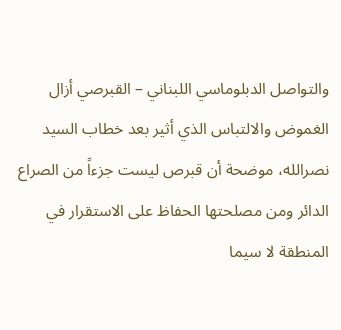والتواصل الدبلوماسي اللبناني – القبرصي أزال الغموض والالتباس الذي أثير بعد خطاب السيد نصرالله، موضحة أن قبرص ليست جزءاً من الصراع الدائر ومن مصلحتها الحفاظ على الاستقرار في المنطقة لا سيما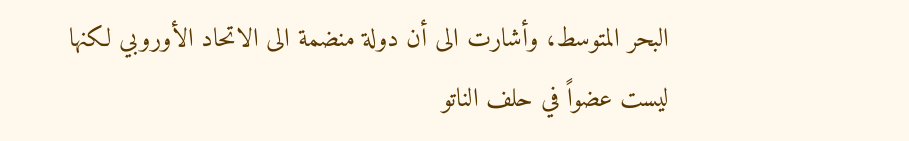البحر المتوسط، وأشارت الى أن دولة منضمة الى الاتحاد الأوروبي لكنها ليست عضواً في حلف الناتو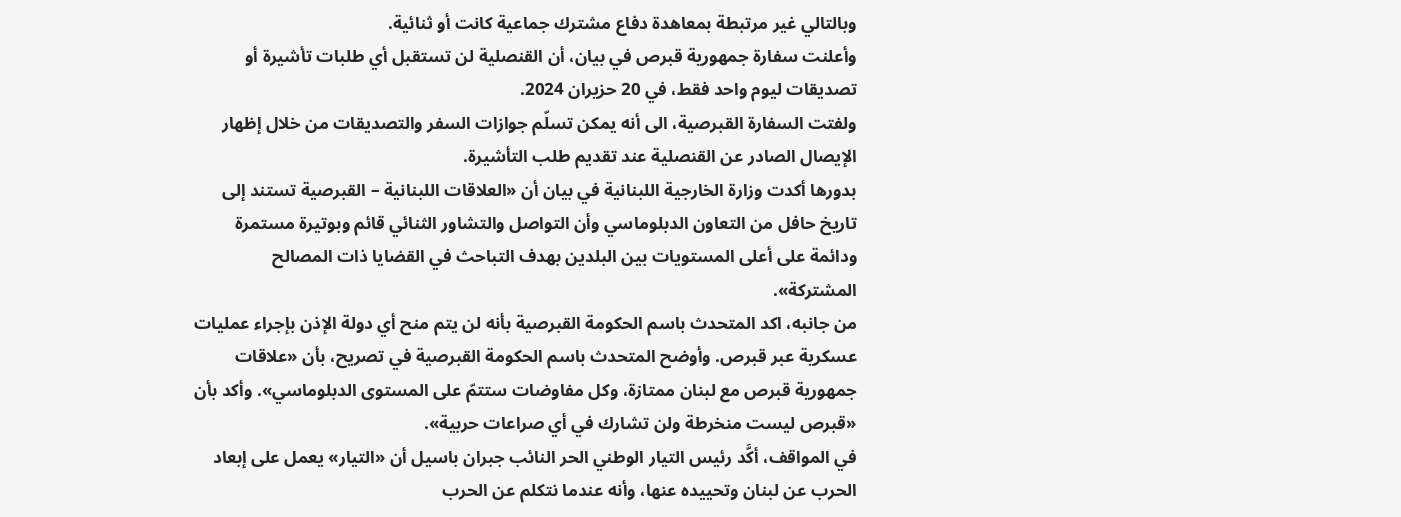وبالتالي غير مرتبطة بمعاهدة دفاع مشترك جماعية كانت أو ثنائية.
وأعلنت سفارة جمهورية قبرص في بيان، أن القنصلية لن تستقبل أي طلبات تأشيرة أو تصديقات ليوم واحد فقط، في 20 حزيران 2024.
ولفتت السفارة القبرصية، الى أنه يمكن تسلّم جوازات السفر والتصديقات من خلال إظهار الإيصال الصادر عن القنصلية عند تقديم طلب التأشيرة.
بدورها أكدت وزارة الخارجية اللبنانية في بيان أن «العلاقات اللبنانية – القبرصية تستند إلى تاريخ حافل من التعاون الدبلوماسي وأن التواصل والتشاور الثنائي قائم وبوتيرة مستمرة ودائمة على أعلى المستويات بين البلدين بهدف التباحث في القضايا ذات المصالح المشتركة».
من جانبه، اكد المتحدث باسم الحكومة القبرصية بأنه لن يتم منح أي دولة الإذن بإجراء عمليات عسكرية عبر قبرص. وأوضح المتحدث باسم الحكومة القبرصية في تصريح، بأن «علاقات جمهورية قبرص مع لبنان ممتازة، وكل مفاوضات ستتمّ على المستوى الدبلوماسي». وأكد بأن «قبرص ليست منخرطة ولن تشارك في أي صراعات حربية».
في المواقف، أكَّد رئيس التيار الوطني الحر النائب جبران باسيل أن «التيار» يعمل على إبعاد الحرب عن لبنان وتحييده عنها، وأنه عندما نتكلم عن الحرب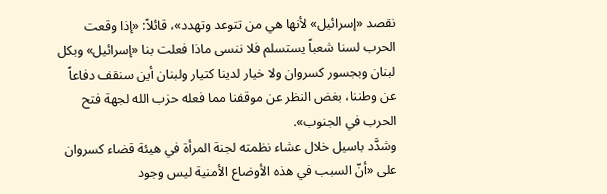نقصد «إسرائيل» لأنها هي من تتوعد وتهدد»، قائلاً: «إذا وقعت الحرب لسنا شعباً يستسلم فلا ننسى ماذا فعلت بنا «إسرائيل» وبكل لبنان وبجسور كسروان ولا خيار لدينا كتيار ولبنان أين سنقف دفاعاً عن وطننا، بغض النظر عن موقفنا مما فعله حزب الله لجهة فتح الحرب في الجنوب».
وشدَّد باسيل خلال عشاء نظمته لجنة المرأة في هيئة قضاء كسروان على «أنّ السبب في هذه الأوضاع الأمنية ليس وجود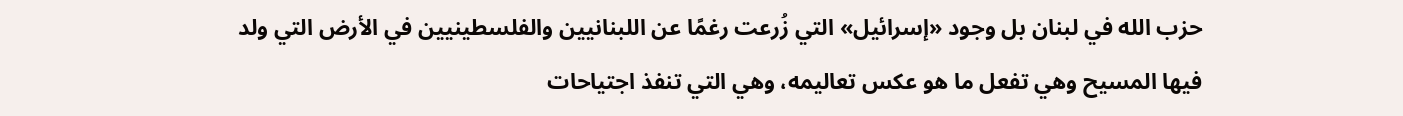حزب الله في لبنان بل وجود «إسرائيل» التي زُرعت رغمًا عن اللبنانيين والفلسطينيين في الأرض التي ولد فيها المسيح وهي تفعل ما هو عكس تعاليمه، وهي التي تنفذ اجتياحات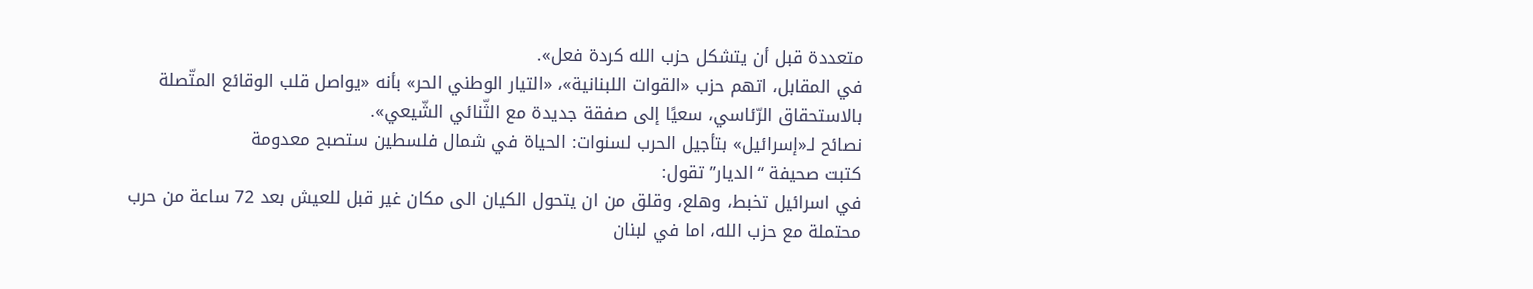متعددة قبل أن يتشكل حزب الله كردة فعل».
في المقابل، اتهم حزب «القوات اللبنانية»، «التيار الوطني الحر» بأنه «يواصل قلب الوقائع المتّصلة بالاستحقاق الرّئاسي، سعيًا إلى صفقة جديدة مع الثّنائي الشّيعي».
نصائح لـ«إسرائيل» بتأجيل الحرب لسنوات: الحياة في شمال فلسطين ستصبح معدومة
كتبت صحيفة “الديار” تقول:
في اسرائيل تخبط، وهلع، وقلق من ان يتحول الكيان الى مكان غير قبل للعيش بعد 72 ساعة من حرب محتملة مع حزب الله، اما في لبنان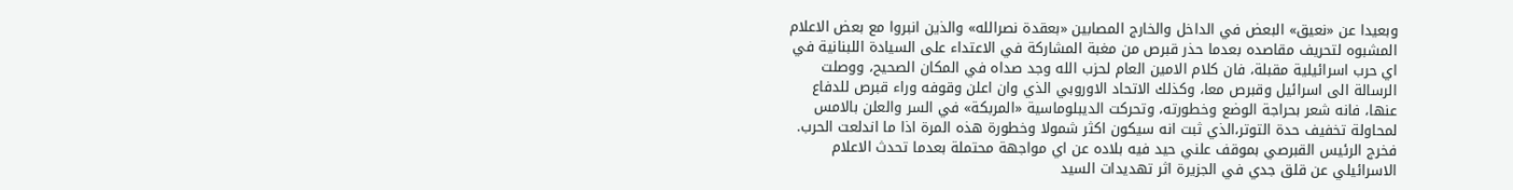وبعيدا عن «نعيق» البعض في الداخل والخارج المصابين «بعقدة نصرالله» والذين انبروا مع بعض الاعلام المشبوه لتحريف مقاصده بعدما حذر قبرص من مغبة المشاركة في الاعتداء على السيادة اللبنانية في اي حرب اسرائيلية مقبلة، فان كلام الامين العام لحزب الله وجد صداه في المكان الصحيح، ووصلت الرسالة الى اسرائيل وقبرص معا، وكذلك الاتحاد الاوروبي الذي وان اعلن وقوفه وراء قبرص للدفاع عنها، فانه شعر بحراجة الوضع وخطورته، وتحركت الديبلوماسية «المربكة» في السر والعلن بالامس لمحاولة تخفيف حدة التوتر،الذي ثبت انه سيكون اكثر شمولا وخطورة هذه المرة اذا ما اندلعت الحرب.
فخرج الرئيس القبرصي بموقف علني حيد فيه بلاده عن اي مواجهة محتملة بعدما تحدث الاعلام الاسرائيلي عن قلق جدي في الجزيرة اثر تهديدات السيد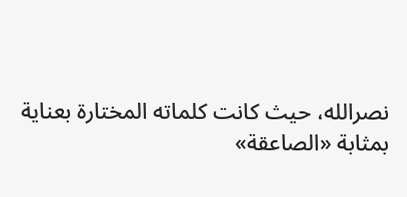نصرالله، حيث كانت كلماته المختارة بعناية بمثابة «الصاعقة»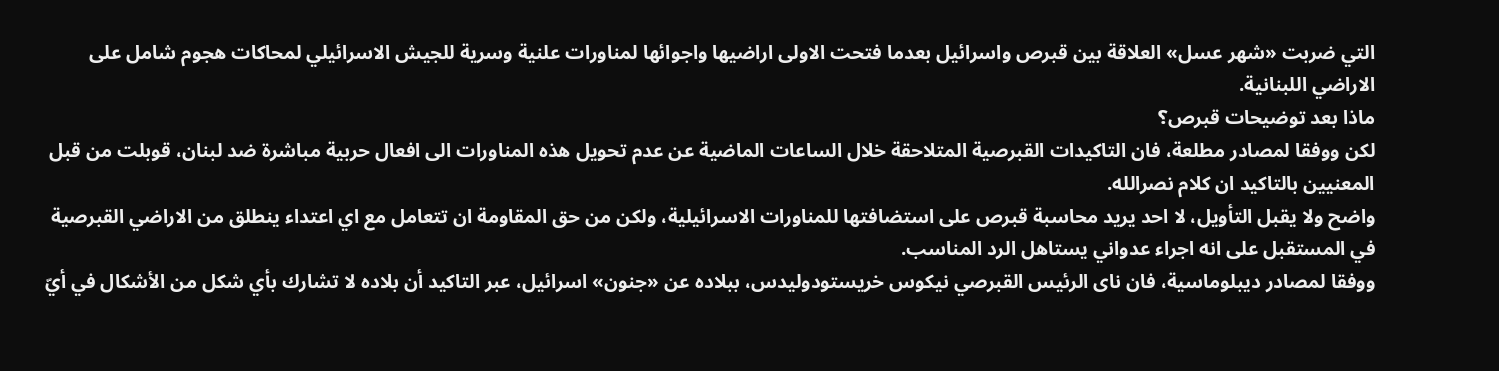التي ضربت «شهر عسل» العلاقة بين قبرص واسرائيل بعدما فتحت الاولى اراضيها واجوائها لمناورات علنية وسرية للجيش الاسرائيلي لمحاكات هجوم شامل على الاراضي اللبنانية.
ماذا بعد توضيحات قبرص؟
لكن ووفقا لمصادر مطلعة، فان التاكيدات القبرصية المتلاحقة خلال الساعات الماضية عن عدم تحويل هذه المناورات الى افعال حربية مباشرة ضد لبنان، قوبلت من قبل المعنيين بالتاكيد ان كلام نصرالله.
واضح ولا يقبل التأويل، لا احد يريد محاسبة قبرص على استضافتها للمناورات الاسرائيلية، ولكن من حق المقاومة ان تتعامل مع اي اعتداء ينطلق من الاراضي القبرصية في المستقبل على انه اجراء عدواني يستاهل الرد المناسب.
ووفقا لمصادر ديبلوماسية، فان ناى الرئيس القبرصي نيكوس خريستودوليدس، ببلاده عن «جنون» اسرائيل، عبر التاكيد أن بلاده لا تشارك بأي شكل من الأشكال في أيّ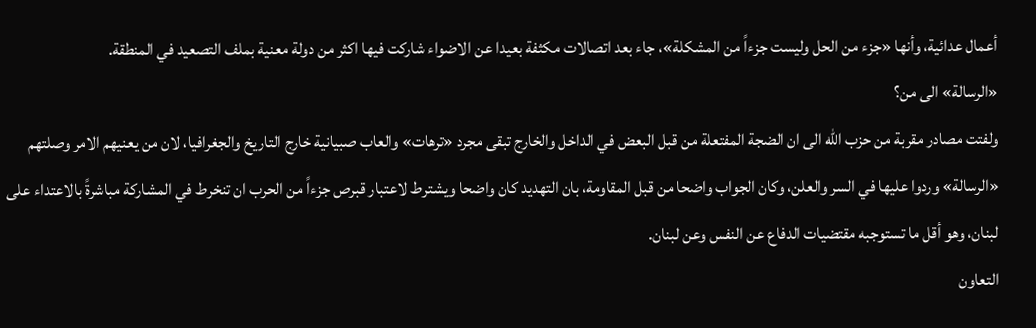أعمال عدائية، وأنها «جزء من الحل وليست جزءاً من المشكلة»، جاء بعد اتصالات مكثفة بعيدا عن الاضواء شاركت فيها اكثر من دولة معنية بملف التصعيد في المنطقة.
«الرسالة» الى من؟
ولفتت مصادر مقربة من حزب الله الى ان الضجة المفتعلة من قبل البعض في الداخل والخارج تبقى مجرد «ترهات» والعاب صبيانية خارج التاريخ والجغرافيا، لان من يعنيهم الامر وصلتهم «الرسالة» وردوا عليها في السر والعلن، وكان الجواب واضحا من قبل المقاومة، بان التهديد كان واضحا ويشترط لاعتبار قبرص جزءاً من الحرب ان تنخرط في المشاركة مباشرةً بالاعتداء على لبنان، وهو أقل ما تستوجبه مقتضيات الدفاع عن النفس وعن لبنان.
التعاون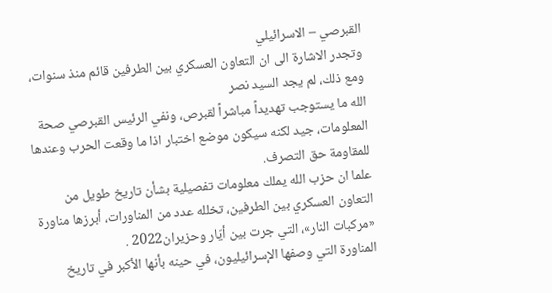القبرصي – الاسرائيلي
وتجدر الاشارة الى ان التعاون العسكري بين الطرفين قائم منذ سنوات، ومع ذلك، لم يجد السيد نصر
الله ما يستوجب تهديداً مباشراً لقبرص، ونفي الرئيس القبرصي صحة المعلومات، جيد لكنه سيكون موضع اختبار اذا ما وقعت الحرب وعندها للمقاومة حق التصرف.
علما ان حزب الله يملك معلومات تفصيلية بشأن تاريخ طويل من التعاون العسكري بين الطرفين، تخلله عدد من المناورات، أبرزها مناورة «مركبات النار»، التي جرت بين أيّار وحزيران2022 .
المناورة التي وصفها الإسرائيليون، في حينه بأنها الأكبر في تاريخ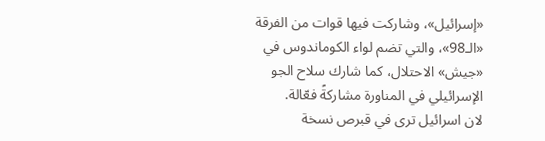«إسرائيل»، وشاركت فيها قوات من الفرقة «الـ98»، والتي تضم لواء الكوماندوس في «جيش» الاحتلال، كما شارك سلاح الجو الإسرائيلي في المناورة مشاركةً فعّالة.
لان اسرائيل ترى في قبرص نسخة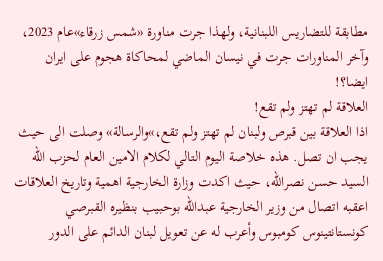مطابقة للتضاريس اللبنانية، ولهذا جرت مناورة «شمس زرقاء»عام 2023، وآخر المناورات جرت في نيسان الماضي لمحاكاة هجوم على ايران ايضا؟!
العلاقة لم تهتز ولم تقع!
اذا العلاقة بين قبرص ولبنان لم تهتز ولم تقع،»والرسالة» وصلت الى حيث يجب ان تصل. هذه خلاصة اليوم التالي لكلام الامين العام لحزب الله السيد حسن نصرالله، حيث اكدت وزارة الخارجية اهمية وتاريخ العلاقات اعقبه اتصال من وزير الخارجية عبدالله بوحبيب بنظيره القبرصي كونستانتينوس كومبوس وأعرب له عن تعويل لبنان الدائم على الدور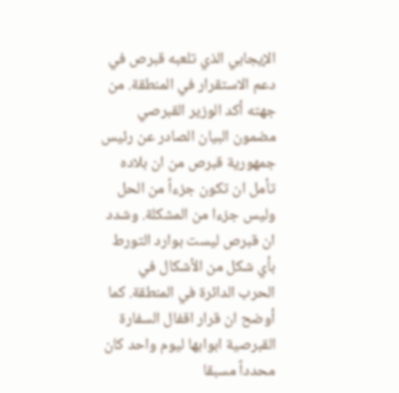الإيجابي الذي تلعبه قبرص في دعم الاستقرار في المنطقة. من جهته أكد الوزير القبرصي مضمون البيان الصادر عن رئيس جمهورية قبرص من ان بلاده تأمل ان تكون جزءاً من الحل وليس جزءا من المشكلة. وشدد ان قبرص ليست بوارد التورط بأي شكل من الأشكال في الحرب الدائرة في المنطقة. كما أوضح ان قرار اقفال السفارة القبرصية ابوابها ليوم واحد كان محدداً مسبقا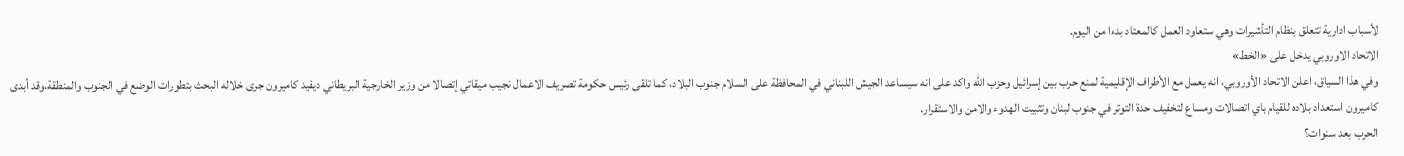لأسباب ادارية تتعلق بنظام التأشيرات وهي ستعاود العمل كالمعتاد بدءا من اليوم.
الاتحاد الاوروبي يدخل على «الخط»
وفي هذا السياق، اعلن الاتحاد الأوروبي، انه يعمل مع الأطراف الإقليمية لمنع حرب بين إسرائيل وحزب الله واكد على انه سيساعد الجيش اللبناني في المحافظة على السلام جنوب البلاد، كما تلقى رئيس حكومة تصريف الاعمال نجيب ميقاتي إتصالا من وزير الخارجية البريطاني ديفيد كاميرون جرى خلاله البحث بتطورات الوضع في الجنوب والمنطقة،وقد أبدى كاميرون استعداد بلاده للقيام باي اتصالات ومساع لتخفيف حدة التوتر في جنوب لبنان وتثبيت الهدوء والامن والاستقرار.
الحرب بعد سنوات؟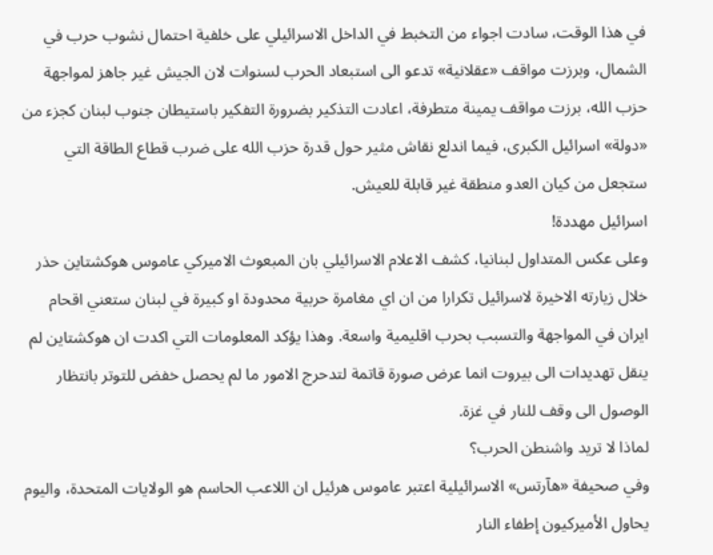في هذا الوقت، سادت اجواء من التخبط في الداخل الاسرائيلي على خلفية احتمال نشوب حرب في الشمال، وبرزت مواقف «عقلانية» تدعو الى استبعاد الحرب لسنوات لان الجيش غير جاهز لمواجهة حزب الله، برزت مواقف يمينة متطرفة، اعادت التذكير بضرورة التفكير باستيطان جنوب لبنان كجزء من «دولة» اسرائيل الكبرى، فيما اندلع نقاش مثير حول قدرة حزب الله على ضرب قطاع الطاقة التي ستجعل من كيان العدو منطقة غير قابلة للعيش.
اسرائيل مهددة!
وعلى عكس المتداول لبنانيا، كشف الاعلام الاسرائيلي بان المبعوث الاميركي عاموس هوكشتاين حذر خلال زيارته الاخيرة لاسرائيل تكرارا من ان اي مغامرة حربية محدودة او كبيرة في لبنان ستعني اقحام ايران في المواجهة والتسبب بحرب اقليمية واسعة. وهذا يؤكد المعلومات التي اكدت ان هوكشتاين لم ينقل تهديدات الى بيروت انما عرض صورة قاتمة لتدحرج الامور ما لم يحصل خفض للتوتر بانتظار الوصول الى وقف للنار في غزة.
لماذا لا تريد واشنطن الحرب؟
وفي صحيفة «هآرتس» الاسرائيلية اعتبر عاموس هرئيل ان اللاعب الحاسم هو الولايات المتحدة، واليوم يحاول الأميركيون إطفاء النار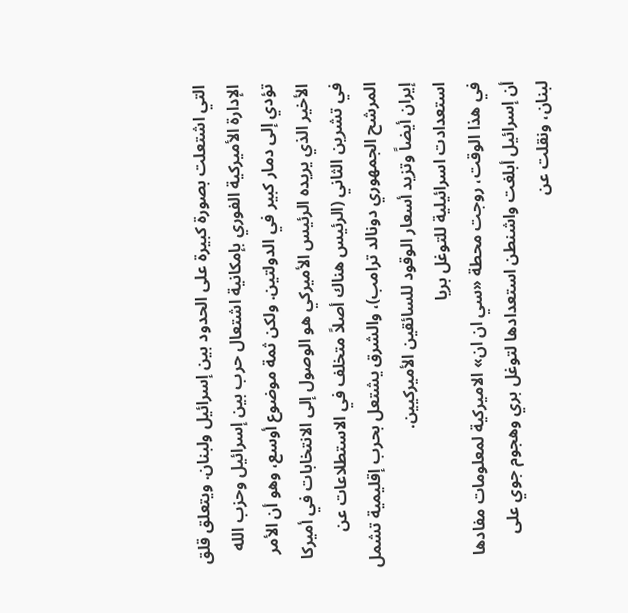التي اشتعلت بصورة كبيرة على الحدود بين إسرائيل ولبنان. ويتعلق قلق الإدارة الأميركية الفوري بإمكانية اشتعال حرب بين إسرائيل وحزب الله تؤدي إلى دمار كبير في الدولتين. ولكن ثمة موضوع أوسع، وهو أن الأمر الأخير الذي يريده الرئيس الأميركي هو الوصول إلى الانتخابات في أميركا في تشرين الثاني (الرئيس هناك أصلاً متخلف في الاستطلاعات عن المرشح الجمهوري دونالد ترامب)، والشرق يشتعل بحرب إقليمية تشمل إيران أيضاً وتزيد أسعار الوقود للسائقين الأميركيين.
استعدادت اسرائيلية للتوغل بريا
في هذا الوقت، روجت محطة «سي ان ان» الاميركية لمعلومات مفادها أن إسرائيل أبلغت واشنطن استعدادها لتوغل بري وهجوم جوي على لبنان، ونقلت عن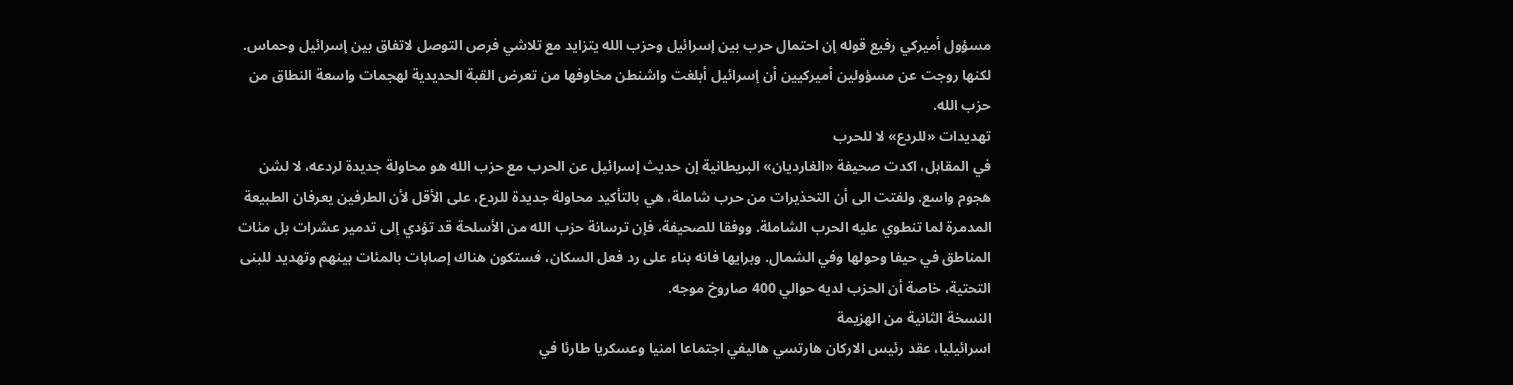مسؤول أميركي رفيع قوله إن احتمال حرب بين إسرائيل وحزب الله يتزايد مع تلاشي فرص التوصل لاتفاق بين إسرائيل وحماس. لكنها روجت عن مسؤولين أميركيين أن إسرائيل أبلغت واشنطن مخاوفها من تعرض القبة الحديدية لهجمات واسعة النطاق من حزب الله.
تهديدات «للردع» لا للحرب
في المقابل، اكدت صحيفة «الغارديان» البريطانية إن حديث إسرائيل عن الحرب مع حزب الله هو محاولة جديدة لردعه، لا لشن هجوم واسع. ولفتت الى أن التحذيرات من حرب شاملة، هي بالتأكيد محاولة جديدة للردع، على الأقل لأن الطرفين يعرفان الطبيعة المدمرة لما تنطوي عليه الحرب الشاملة. ووفقا للصحيفة، فإن ترسانة حزب الله من الأسلحة قد تؤدي إلى تدمير عشرات بل مئات المناطق في حيفا وحولها وفي الشمال. وبرايها فانه بناء على رد فعل السكان، فستكون هناك إصابات بالمئات بينهم وتهديد للبنى التحتية، خاصة أن الحزب لديه حوالي 400 صاروخ موجه.
النسخة الثانية من الهزيمة
اسرائيليا، عقد رئيس الاركان هارتسي هاليفي اجتماعا امنيا وعسكريا طارئا في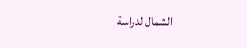الشمال لدراسة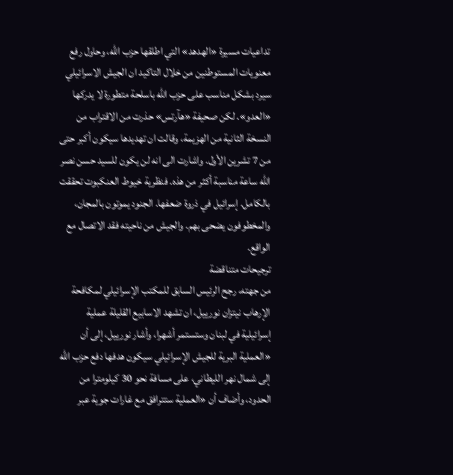تداعيات مسيرة «الهدهد» التي اطلقها حزب الله، وحاول رفع معنويات المستوطنين من خلال التاكيد ان الجيش الاسرائيلي سيرد بشكل مناسب على حزب الله باسلحة متطورة لا يدركها «العدو». لكن صحيفة «هآرتس» حذرت من الاقتراب من النسخة الثانية من الهزيمة، وقالت ان تهديدها سيكون أكبر حتى من 7 تشرين الأول. واشارت الى انه لن يكون للسيد حسن نصر الله ساعة مناسبة أكثر من هذه. فنظرية خيوط العنكبوت تحققت بالكامل. إسرائيل في ذروة ضعفها. الجنود يموتون بالمجان، والمخطوفون يضحى بهم. والجيش من ناحيته فقد الاتصال مع الواقع.
ترجيحات متناقضة
من جهته، رجح الرئيس السابق للمكتب الإسرائيلي لمكافحة الإرهاب نيتزان نورييل، ان تشهد الاسابيع القليلة عملية إسرائيلية في لبنان وستستمر أشهرا، وأشار نورييل، إلى أن «العملية البرية للجيش الإسرائيلي سيكون هدفها دفع حزب الله إلى شمال نهر الليطاني، على مسافة نحو 30 كيلومترا من الحدود، وأضاف أن «العملية ستترافق مع غارات جوية عبر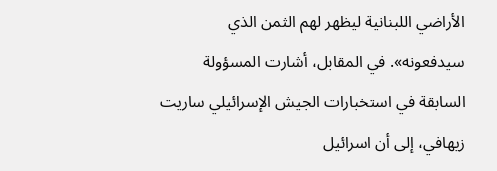الأراضي اللبنانية ليظهر لهم الثمن الذي سيدفعونه». في المقابل، أشارت المسؤولة السابقة في استخبارات الجيش الإسرائيلي ساريت زيهافي، إلى أن اسرائيل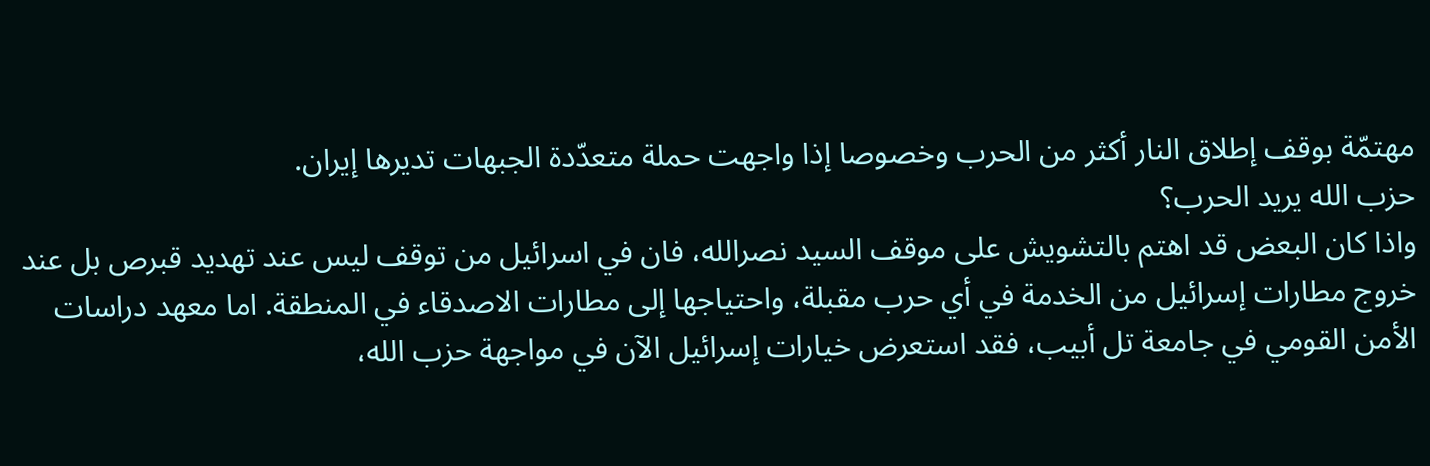مهتمّة بوقف إطلاق النار أكثر من الحرب وخصوصا إذا واجهت حملة متعدّدة الجبهات تديرها إيران.
حزب الله يريد الحرب؟
واذا كان البعض قد اهتم بالتشويش على موقف السيد نصرالله، فان في اسرائيل من توقف ليس عند تهديد قبرص بل عند خروج مطارات إسرائيل من الخدمة في أي حرب مقبلة، واحتياجها إلى مطارات الاصدقاء في المنطقة. اما معهد دراسات الأمن القومي في جامعة تل أبيب، فقد استعرض خيارات إسرائيل الآن في مواجهة حزب الله،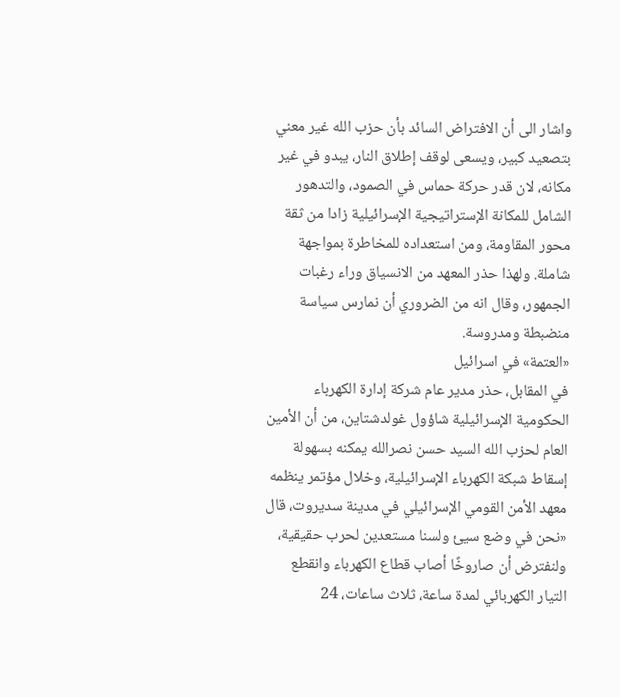واشار الى أن الافتراض السائد بأن حزب الله غير معني بتصعيد كبير، ويسعى لوقف إطلاق النار، يبدو في غير مكانه، لان قدر حركة حماس في الصمود، والتدهور الشامل للمكانة الإستراتيجية الإسرائيلية زادا من ثقة محور المقاومة، ومن استعداده للمخاطرة بمواجهة شاملة. ولهذا حذر المعهد من الانسياق وراء رغبات الجمهور، وقال انه من الضروري أن نمارس سياسة منضبطة ومدروسة.
«العتمة» في اسرائيل
في المقابل، حذر مدير عام شركة إدارة الكهرباء الحكومية الإسرائيلية شاؤول غولدشتاين، من أن الأمين العام لحزب الله السيد حسن نصرالله يمكنه بسهولة إسقاط شبكة الكهرباء الإسرائيلية، وخلال مؤتمر ينظمه معهد الأمن القومي الإسرائيلي في مدينة سديروت، قال «نحن في وضع سيئ ولسنا مستعدين لحرب حقيقية، ولنفترض أن صاروخًا أصاب قطاع الكهرباء وانقطع التيار الكهربائي لمدة ساعة، ثلاث ساعات، 24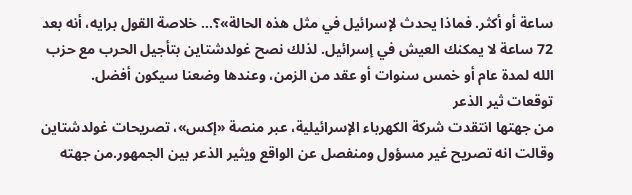ساعة أو أكثر. فماذا يحدث لإسرائيل في مثل هذه الحالة»؟… خلاصة القول برايه، أنه بعد 72 ساعة لا يمكنك العيش في إسرائيل. لذلك نصح غولدشتاين بتأجيل الحرب مع حزب الله لمدة عام أو خمس سنوات أو عقد من الزمن، وعندها وضعنا سيكون أفضل.
توقعات ثير الذعر
من جهتها انتقدت شركة الكهرباء الإسرائيلية، عبر منصة «إكس»، تصريحات غولدشتاين وقالت انه تصريح غير مسؤول ومنفصل عن الواقع ويثير الذعر بين الجمهور.من جهته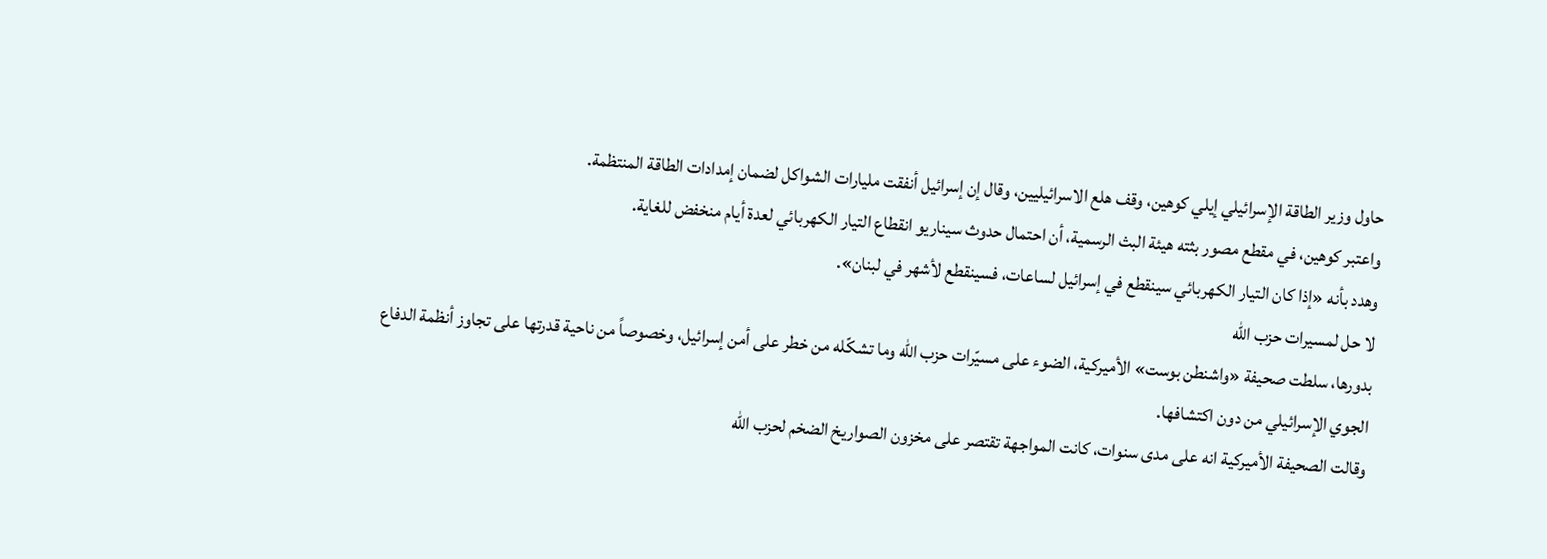حاول وزير الطاقة الإسرائيلي إيلي كوهين، وقف هلع الاسرائيليين، وقال إن إسرائيل أنفقت مليارات الشواكل لضمان إمدادات الطاقة المنتظمة.
واعتبر كوهين، في مقطع مصور بثته هيئة البث الرسمية، أن احتمال حدوث سيناريو انقطاع التيار الكهربائي لعدة أيام منخفض للغاية.
وهدد بأنه «إذا كان التيار الكهربائي سينقطع في إسرائيل لساعات، فسينقطع لأشهر في لبنان».
لا حل لمسيرات حزب الله
بدورها، سلطت صحيفة «واشنطن بوست» الأميركية، الضوء على مسيّرات حزب الله وما تشكّله من خطر على أمن إسرائيل، وخصوصاً من ناحية قدرتها على تجاوز أنظمة الدفاع الجوي الإسرائيلي من دون اكتشافها.
وقالت الصحيفة الأميركية انه على مدى سنوات، كانت المواجهة تقتصر على مخزون الصواريخ الضخم لحزب الله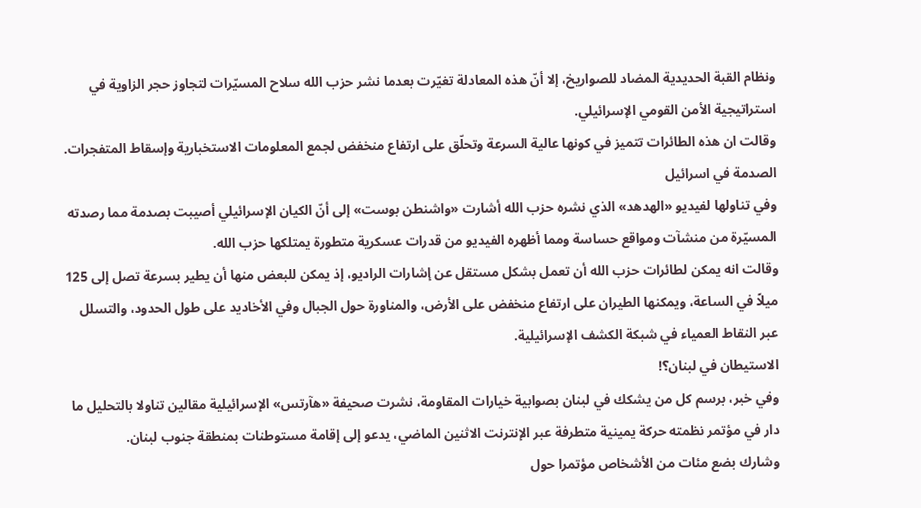ونظام القبة الحديدية المضاد للصواريخ، إلا أنّ هذه المعادلة تغيّرت بعدما نشر حزب الله سلاح المسيّرات لتجاوز حجر الزاوية في استراتيجية الأمن القومي الإسرائيلي.
وقالت ان هذه الطائرات تتميز في كونها عالية السرعة وتحلّق على ارتفاع منخفض لجمع المعلومات الاستخبارية وإسقاط المتفجرات.
الصدمة في اسرائيل
وفي تناولها لفيديو «الهدهد» الذي نشره حزب الله أشارت «واشنطن بوست» إلى أنّ الكيان الإسرائيلي أصيبت بصدمة مما رصدته المسيّرة من منشآت ومواقع حساسة ومما أظهره الفيديو من قدرات عسكرية متطورة يمتلكها حزب الله.
وقالت انه يمكن لطائرات حزب الله أن تعمل بشكل مستقل عن إشارات الراديو، إذ يمكن للبعض منها أن يطير بسرعة تصل إلى 125 ميلاً في الساعة، ويمكنها الطيران على ارتفاع منخفض على الأرض، والمناورة حول الجبال وفي الأخاديد على طول الحدود، والتسلل عبر النقاط العمياء في شبكة الكشف الإسرائيلية.
الاستيطان في لبنان؟!
وفي خبر، برسم كل من يشكك في لبنان بصوابية خيارات المقاومة، نشرت صحيفة «هآرتس» الإسرائيلية مقالين تناولا بالتحليل ما دار في مؤتمر نظمته حركة يمينية متطرفة عبر الإنترنت الاثنين الماضي، يدعو إلى إقامة مستوطنات بمنطقة جنوب لبنان.
وشارك بضع مئات من الأشخاص مؤتمرا حول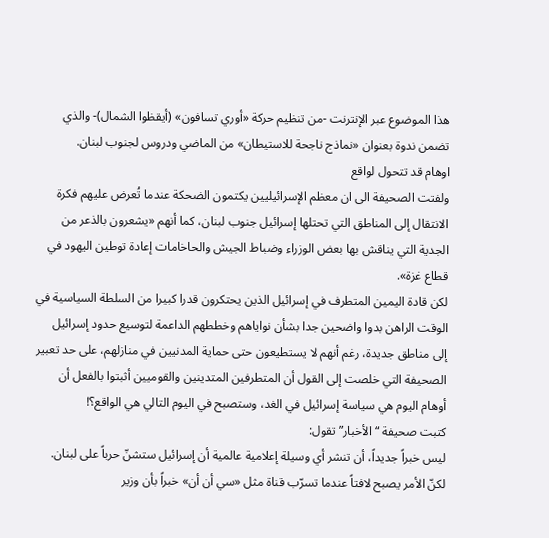هذا الموضوع عبر الإنترنت -من تنظيم حركة «أوري تسافون» (أيقظوا الشمال)- والذي تضمن ندوة بعنوان «نماذج ناجحة للاستيطان» من الماضي ودروس لجنوب لبنان.
اوهام قد تتحول لواقع
ولفتت الصحيفة الى ان معظم الإسرائيليين يكتمون الضحكة عندما تُعرض عليهم فكرة الانتقال إلى المناطق التي تحتلها إسرائيل جنوب لبنان، كما أنهم «يشعرون بالذعر من الجدية التي يناقش بها بعض الوزراء وضباط الجيش والحاخامات إعادة توطين اليهود في قطاع غزة».
لكن قادة اليمين المتطرف في إسرائيل الذين يحتكرون قدرا كبيرا من السلطة السياسية في الوقت الراهن بدوا واضحين جدا بشأن نواياهم وخططهم الداعمة لتوسيع حدود إسرائيل إلى مناطق جديدة، رغم أنهم لا يستطيعون حتى حماية المدنيين في منازلهم، على حد تعبير الصحيفة التي خلصت إلى القول أن المتطرفين المتدينين والقوميين أثبتوا بالفعل أن أوهام اليوم هي سياسة إسرائيل في الغد، وستصبح في اليوم التالي هي الواقع؟!
كتبت صحيفة “الأخبار” تقول:
ليس خبراً جديداً، أن تنشر أي وسيلة إعلامية عالمية أن إسرائيل ستشنّ حرباً على لبنان.
لكنّ الأمر يصبح لافتاً عندما تسرّب قناة مثل «سي أن أن» خبراً بأن وزير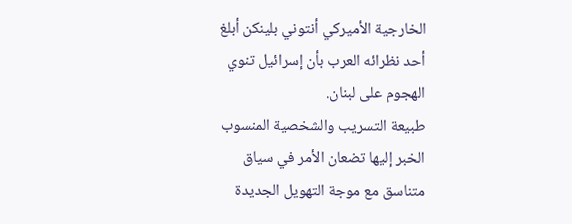الخارجية الأميركي أنتوني بلينكن أبلغ أحد نظرائه العرب بأن إسرائيل تنوي الهجوم على لبنان.
طبيعة التسريب والشخصية المنسوب الخبر إليها تضعان الأمر في سياق متناسق مع موجة التهويل الجديدة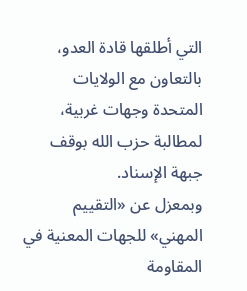التي أطلقها قادة العدو، بالتعاون مع الولايات المتحدة وجهات غربية، لمطالبة حزب الله بوقف جبهة الإسناد.
وبمعزل عن «التقييم المهني» للجهات المعنية في المقاومة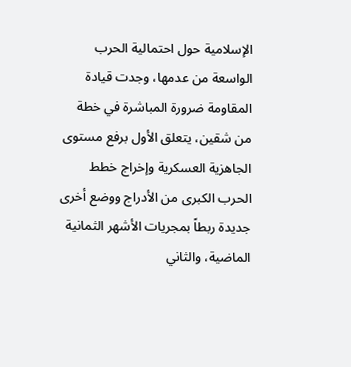الإسلامية حول احتمالية الحرب الواسعة من عدمها، وجدت قيادة المقاومة ضرورة المباشرة في خطة من شقين، يتعلق الأول برفع مستوى الجاهزية العسكرية وإخراج خطط الحرب الكبرى من الأدراج ووضع أخرى جديدة ربطاً بمجريات الأشهر الثمانية الماضية، والثاني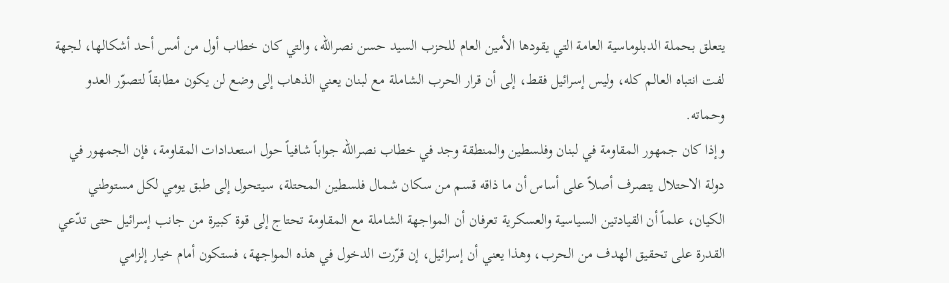يتعلق بحملة الدبلوماسية العامة التي يقودها الأمين العام للحزب السيد حسن نصرالله، والتي كان خطاب أول من أمس أحد أشكالها، لجهة لفت انتباه العالم كله، وليس إسرائيل فقط، إلى أن قرار الحرب الشاملة مع لبنان يعني الذهاب إلى وضع لن يكون مطابقاً لتصوّر العدو وحماته.
وإذا كان جمهور المقاومة في لبنان وفلسطين والمنطقة وجد في خطاب نصرالله جواباً شافياً حول استعدادات المقاومة، فإن الجمهور في دولة الاحتلال يتصرف أصلاً على أساس أن ما ذاقه قسم من سكان شمال فلسطين المحتلة، سيتحول إلى طبق يومي لكل مستوطني الكيان، علماً أن القيادتين السياسية والعسكرية تعرفان أن المواجهة الشاملة مع المقاومة تحتاج إلى قوة كبيرة من جانب إسرائيل حتى تدّعي القدرة على تحقيق الهدف من الحرب، وهذا يعني أن إسرائيل، إن قرّرت الدخول في هذه المواجهة، فستكون أمام خيار إلزامي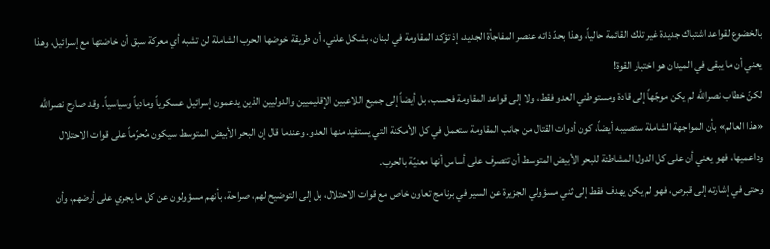بالخضوع لقواعد اشتباك جديدة غير تلك القائمة حالياً، وهذا بحدّ ذاته عنصر المفاجأة الجديد، إذ تؤكد المقاومة في لبنان، بشكل علني، أن طريقة خوضها الحرب الشاملة لن تشبه أي معركة سبق أن خاضتها مع إسرائيل، وهذا يعني أن ما يبقى في الميدان هو اختبار القوة!
لكنّ خطاب نصرالله لم يكن موجّهاً إلى قادة ومستوطني العدو فقط، ولا إلى قواعد المقاومة فحسب، بل أيضاً إلى جميع اللاعبين الإقليميين والدوليين الذين يدعمون إسرائيل عسكرياً ومادياً وسياسياً. وقد صارح نصرالله «هذا العالم» بأن المواجهة الشاملة ستصيبه أيضاً، كون أدوات القتال من جانب المقاومة ستعمل في كل الأمكنة التي يستفيد منها العدو. وعندما قال إن البحر الأبيض المتوسط سيكون مُحرّماً على قوات الاحتلال وداعميها، فهو يعني أن على كل الدول المشاطئة للبحر الأبيض المتوسط أن تتصرف على أساس أنها معنيّة بالحرب.
وحتى في إشارته إلى قبرص، فهو لم يكن يهدف فقط إلى ثني مسؤولي الجزيرة عن السير في برنامج تعاون خاص مع قوات الاحتلال، بل إلى التوضيح لهم، صراحة، بأنهم مسؤولون عن كل ما يجري على أرضهم، وأن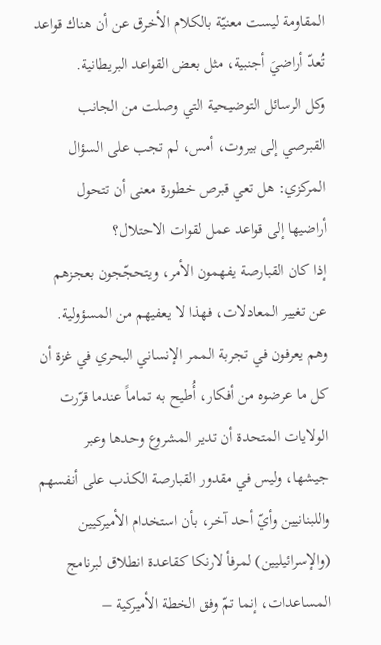المقاومة ليست معنيّة بالكلام الأخرق عن أن هناك قواعد تُعدّ أراضيَ أجنبية، مثل بعض القواعد البريطانية.
وكل الرسائل التوضيحية التي وصلت من الجانب القبرصي إلى بيروت، أمس، لم تجب على السؤال المركزي: هل تعي قبرص خطورة معنى أن تتحول أراضيها إلى قواعد عمل لقوات الاحتلال؟
إذا كان القبارصة يفهمون الأمر، ويتحجّجون بعجزهم عن تغيير المعادلات، فهذا لا يعفيهم من المسؤولية. وهم يعرفون في تجربة الممر الإنساني البحري في غزة أن كل ما عرضوه من أفكار، أُطيح به تماماً عندما قرّرت الولايات المتحدة أن تدير المشروع وحدها وعبر جيشها، وليس في مقدور القبارصة الكذب على أنفسهم واللبنانيين وأيّ أحد آخر، بأن استخدام الأميركيين (والإسرائيليين) لمرفأ لارنكا كقاعدة انطلاق لبرنامج المساعدات، إنما تمّ وفق الخطة الأميركية –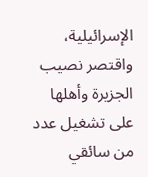الإسرائيلية، واقتصر نصيب الجزيرة وأهلها على تشغيل عدد من سائقي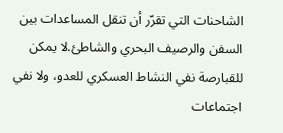الشاحنات التي تقرّر أن تنقل المساعدات بين السفن والرصيف البحري والشاطئ.لا يمكن للقبارصة نفي النشاط العسكري للعدو، ولا نفي اجتماعات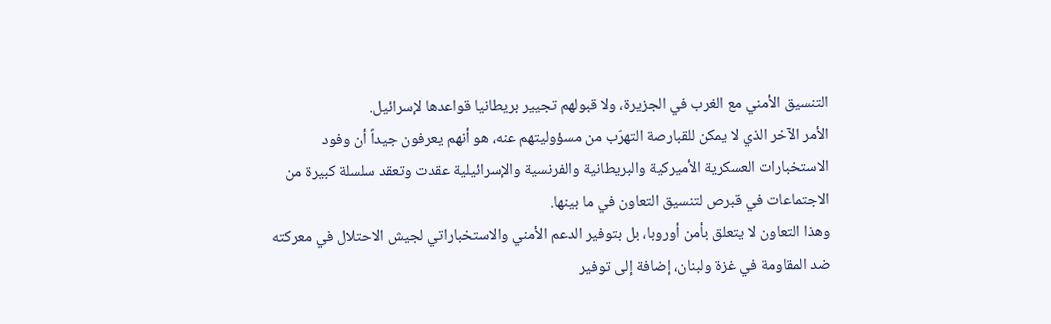التنسيق الأمني مع الغرب في الجزيرة، ولا قبولهم تجيير بريطانيا قواعدها لإسرائيل.
الأمر الآخر الذي لا يمكن للقبارصة التهرّب من مسؤوليتهم عنه، هو أنهم يعرفون جيداً أن وفود الاستخبارات العسكرية الأميركية والبريطانية والفرنسية والإسرائيلية عقدت وتعقد سلسلة كبيرة من الاجتماعات في قبرص لتنسيق التعاون في ما بينها.
وهذا التعاون لا يتعلق بأمن أوروبا، بل بتوفير الدعم الأمني والاستخباراتي لجيش الاحتلال في معركته ضد المقاومة في غزة ولبنان، إضافة إلى توفير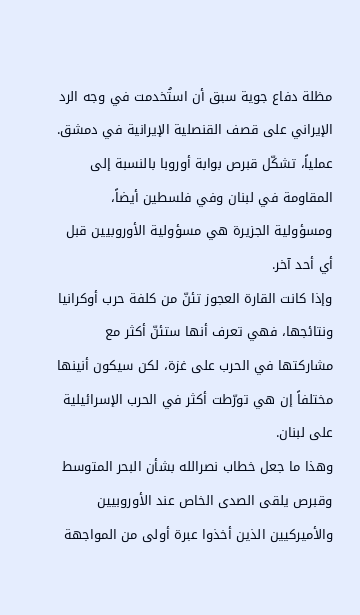مظلة دفاع جوية سبق أن استُخدمت في وجه الرد الإيراني على قصف القنصلية الإيرانية في دمشق.
عملياً، تشكّل قبرص بوابة أوروبا بالنسبة إلى المقاومة في لبنان وفي فلسطين أيضاً، ومسؤولية الجزيرة هي مسؤولية الأوروبيين قبل أي أحد آخر.
وإذا كانت القارة العجوز تئنّ من كلفة حرب أوكرانيا ونتائجها، فهي تعرف أنها ستئنّ أكثر مع مشاركتها في الحرب على غزة، لكن سيكون أنينها مختلفاً إن هي تورّطت أكثر في الحرب الإسرائيلية على لبنان.
وهذا ما جعل خطاب نصرالله بشأن البحر المتوسط وقبرص يلقى الصدى الخاص عند الأوروبيين والأميركيين الذين أخذوا عبرة أولى من المواجهة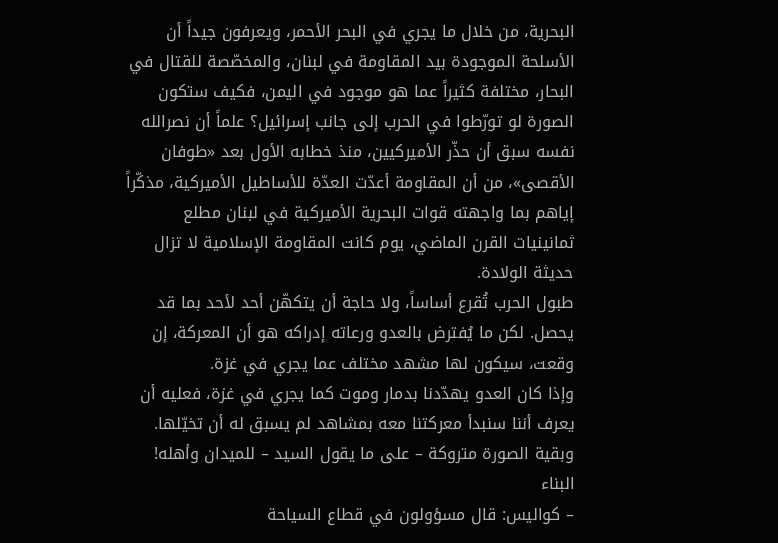البحرية، من خلال ما يجري في البحر الأحمر، ويعرفون جيداً أن الأسلحة الموجودة بيد المقاومة في لبنان، والمخصّصة للقتال في البحار، مختلفة كثيراً عما هو موجود في اليمن، فكيف ستكون الصورة لو تورّطوا في الحرب إلى جانب إسرائيل؟ علماً أن نصرالله نفسه سبق أن حذّر الأميركيين، منذ خطابه الأول بعد «طوفان الأقصى»، من أن المقاومة أعدّت العدّة للأساطيل الأميركية، مذكّراً إياهم بما واجهته قوات البحرية الأميركية في لبنان مطلع ثمانينيات القرن الماضي، يوم كانت المقاومة الإسلامية لا تزال حديثة الولادة.
طبول الحرب تُقرع أساساً، ولا حاجة أن يتكهّن أحد لأحد بما قد يحصل. لكن ما يُفترض بالعدو ورعاته إدراكه هو أن المعركة، إن وقعت، سيكون لها مشهد مختلف عما يجري في غزة.
وإذا كان العدو يهدّدنا بدمار وموت كما يجري في غزة، فعليه أن يعرف أننا سنبدأ معركتنا معه بمشاهد لم يسبق له أن تخيّلها.
وبقية الصورة متروكة – على ما يقول السيد – للميدان وأهله!
البناء
– كواليس: قال مسؤولون في قطاع السياحة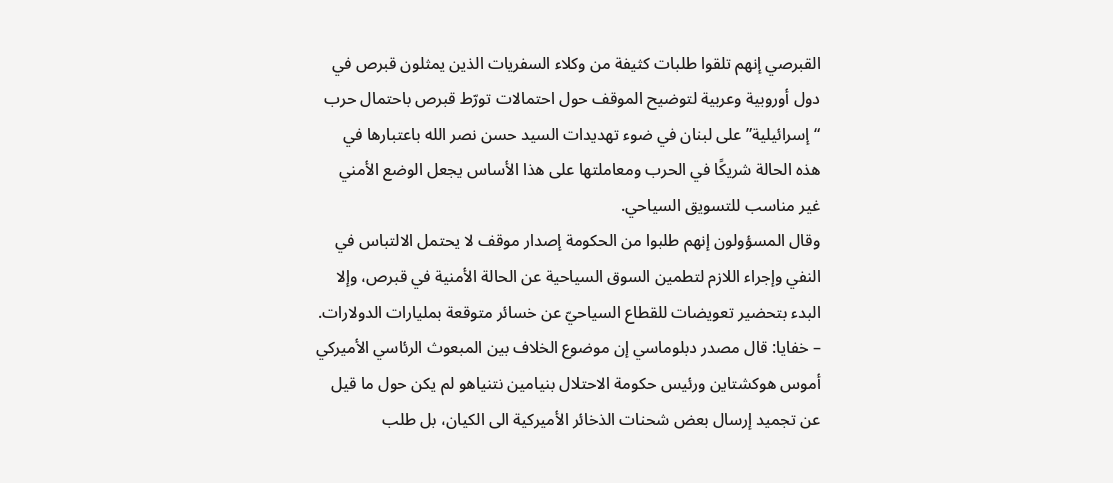القبرصي إنهم تلقوا طلبات كثيفة من وكلاء السفريات الذين يمثلون قبرص في دول أوروبية وعربية لتوضيح الموقف حول احتمالات تورّط قبرص باحتمال حرب “إسرائيلية” على لبنان في ضوء تهديدات السيد حسن نصر الله باعتبارها في هذه الحالة شريكًا في الحرب ومعاملتها على هذا الأساس يجعل الوضع الأمني غير مناسب للتسويق السياحي.
وقال المسؤولون إنهم طلبوا من الحكومة إصدار موقف لا يحتمل الالتباس في النفي وإجراء اللازم لتطمين السوق السياحية عن الحالة الأمنية في قبرص، وإلا البدء بتحضير تعويضات للقطاع السياحيّ عن خسائر متوقعة بمليارات الدولارات.
– خفايا: قال مصدر دبلوماسي إن موضوع الخلاف بين المبعوث الرئاسي الأميركي أموس هوكشتاين ورئيس حكومة الاحتلال بنيامين نتنياهو لم يكن حول ما قيل عن تجميد إرسال بعض شحنات الذخائر الأميركية الى الكيان، بل طلب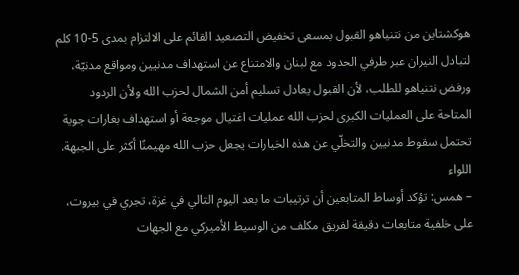هوكشتاين من نتنياهو القبول بمسعى تخفيض التصعيد القائم على الالتزام بمدى 5-10 كلم لتبادل النيران عبر طرفي الحدود مع لبنان والامتناع عن استهداف مدنيين ومواقع مدنيّة، ورفض نتنياهو للطلب، لأن القبول يعادل تسليم أمن الشمال لحزب الله ولأن الردود المتاحة على العمليات الكبرى لحزب الله عمليات اغتيال موجعة أو استهداف بغارات جوية تحتمل سقوط مدنيين والتخلّي عن هذه الخيارات يجعل حزب الله مهيمنًا أكثر على الجبهة.
اللواء
– همس: تؤكد أوساط المتابعين أن ترتيبات ما بعد اليوم التالي في غزة، تجري في بيروت، على خلفية متابعات دقيقة لفريق مكلف من الوسيط الأميركي مع الجهات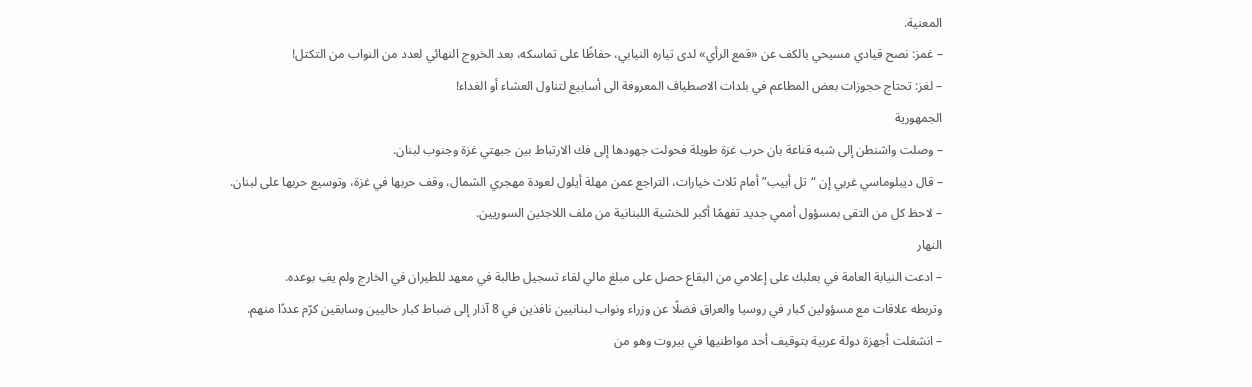المعنية.
– غمز: نصح قيادي مسيحي بالكف عن «قمع الرأي» لدى تياره النيابي، حفاظًا على تماسكه، بعد الخروج النهائي لعدد من النواب من التكتل!
– لغز: تحتاج حجوزات بعض المطاعم في بلدات الاصطياف المعروفة الى أسابيع لتناول العشاء أو الغداء!
الجمهورية
– وصلت واشنطن إلى شبه قناعة بان حرب غزة طويلة فحولت جهودها إلى فك الارتباط بين جبهتي غزة وجنوب لبنان.
– قال ديبلوماسي غربي إن “تل أبيب” أمام ثلاث خيارات، التراجع عمن مهلة أيلول لعودة مهجري الشمال، وقف حربها في غزة، وتوسيع حربها على لبنان.
– لاحظ كل من التقى بمسؤول أممي جديد تفهمًا أكبر للخشية اللبنانية من ملف اللاجئين السوريين.
النهار
– ادعت النيابة العامة في بعلبك على إعلامي من البقاع حصل على مبلغ مالي لقاء تسجيل طالبة في معهد للطيران في الخارج ولم يفِ بوعده.
وتربطه علاقات مع مسؤولين كبار في روسيا والعراق فضلًا عن وزراء ونواب لبنانيين نافذين في 8 آذار إلى ضباط كبار حاليين وسابقين كرّم عددًا منهم.
– انشغلت أجهزة دولة عربية بتوقيف أحد مواطنيها في بيروت وهو من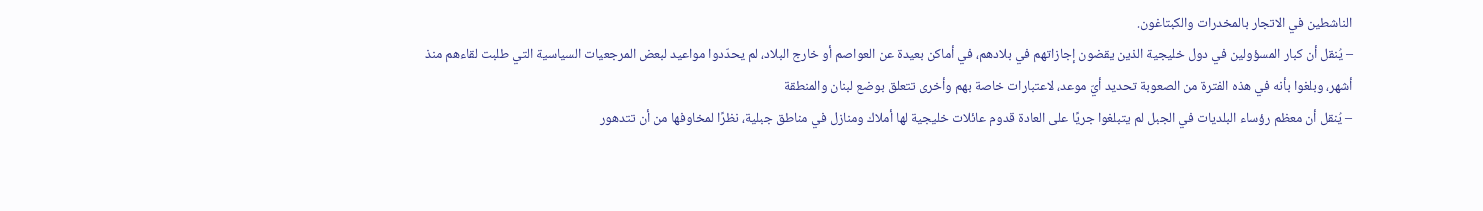الناشطين في الاتجار بالمخدرات والكبتاغون.
– يُنقل أن كبار المسؤولين في دول خليجية الذين يقضون إجازاتهم في بلادهم، في أماكن بعيدة عن العواصم أو خارج البلاد، لم يحدّدوا مواعيد لبعض المرجعيات السياسية التي طلبت لقاءهم منذ أشهر، وبلغوا بأنه في هذه الفترة من الصعوبة تحديد أيّ موعد، لاعتبارات خاصة بهم وأخرى تتعلق بوضع لبنان والمنطقة
– يُنقل أن معظم رؤساء البلديات في الجبل لم يتبلغوا جريًا على العادة قدوم عائلات خليجية لها أملاك ومنازل في مناطق جبلية، نظرًا لمخاوفها من أن تتدهور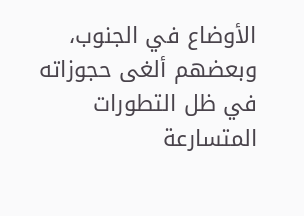الأوضاع في الجنوب، وبعضهم ألغى حجوزاته في ظل التطورات المتسارعة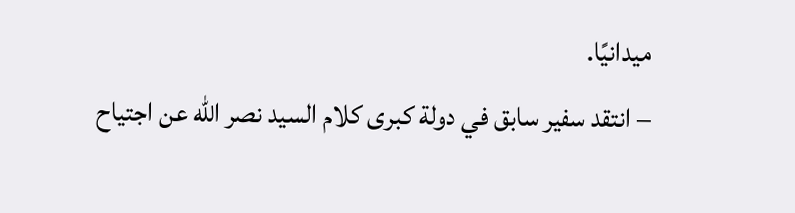ميدانيًا.
– انتقد سفير سابق في دولة كبرى كلام السيد نصر الله عن اجتياح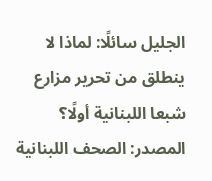الجليل سائلًا: لماذا لا ينطلق من تحرير مزارع شبعا اللبنانية أولًا؟
المصدر: الصحف اللبنانية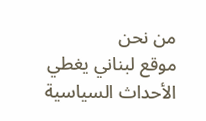من نحن
موقع لبناني يغطي الأحداث السياسية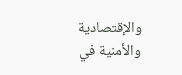والإقتصادية والأمنية في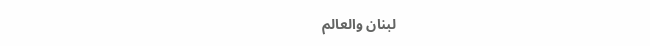لبنان والعالم